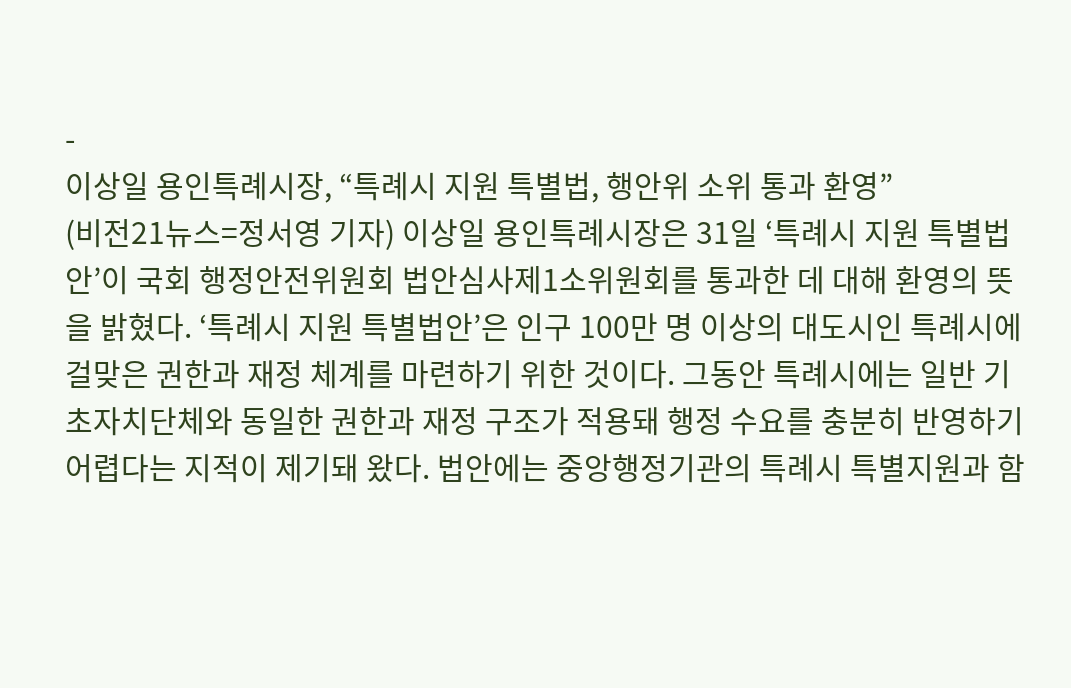-
이상일 용인특례시장, “특례시 지원 특별법, 행안위 소위 통과 환영”
(비전21뉴스=정서영 기자) 이상일 용인특례시장은 31일 ‘특례시 지원 특별법안’이 국회 행정안전위원회 법안심사제1소위원회를 통과한 데 대해 환영의 뜻을 밝혔다. ‘특례시 지원 특별법안’은 인구 100만 명 이상의 대도시인 특례시에 걸맞은 권한과 재정 체계를 마련하기 위한 것이다. 그동안 특례시에는 일반 기초자치단체와 동일한 권한과 재정 구조가 적용돼 행정 수요를 충분히 반영하기 어렵다는 지적이 제기돼 왔다. 법안에는 중앙행정기관의 특례시 특별지원과 함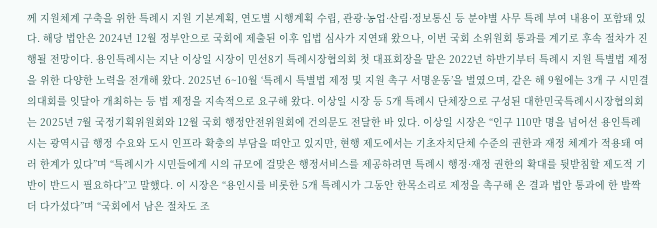께 지원체계 구축을 위한 특례시 지원 기본계획, 연도별 시행계획 수립, 관광·농업·산림·정보통신 등 분야별 사무 특례 부여 내용이 포함돼 있다. 해당 법안은 2024년 12월 정부안으로 국회에 제출된 이후 입법 심사가 지연돼 왔으나, 이번 국회 소위원회 통과를 계기로 후속 절차가 진행될 전망이다. 용인특례시는 지난 이상일 시장이 민선8기 특례시장협의회 첫 대표회장을 맡은 2022년 하반기부터 특례시 지원 특별법 제정을 위한 다양한 노력을 전개해 왔다. 2025년 6~10월 ‘특례시 특별법 제정 및 지원 촉구 서명운동’을 벌였으며, 같은 해 9월에는 3개 구 시민결의대회를 잇달아 개최하는 등 법 제정을 지속적으로 요구해 왔다. 이상일 시장 등 5개 특례시 단체장으로 구성된 대한민국특례시시장협의회는 2025년 7월 국정기획위원회와 12월 국회 행정안전위원회에 건의문도 전달한 바 있다. 이상일 시장은 “인구 110만 명을 넘어선 용인특례시는 광역시급 행정 수요와 도시 인프라 확충의 부담을 떠안고 있지만, 현행 제도에서는 기초자치단체 수준의 권한과 재정 체계가 적용돼 여러 한계가 있다”며 “특례시가 시민들에게 시의 규모에 걸맞은 행정서비스를 제공하려면 특례시 행정·재정 권한의 확대를 뒷받침할 제도적 기반이 반드시 필요하다”고 말했다. 이 시장은 “용인시를 비롯한 5개 특례시가 그동안 한목소리로 제정을 촉구해 온 결과 법안 통과에 한 발짝 더 다가섰다”며 “국회에서 남은 절차도 조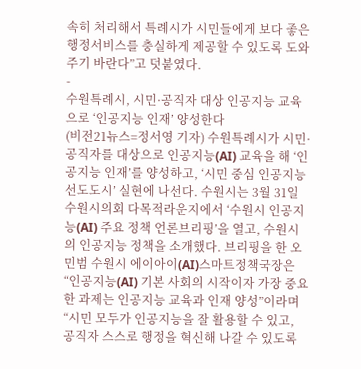속히 처리해서 특례시가 시민들에게 보다 좋은 행정서비스를 충실하게 제공할 수 있도록 도와주기 바란다”고 덧붙였다.
-
수원특례시, 시민·공직자 대상 인공지능 교육으로 ‘인공지능 인재’ 양성한다
(비전21뉴스=정서영 기자) 수원특례시가 시민·공직자를 대상으로 인공지능(AI) 교육을 해 ‘인공지능 인재’를 양성하고, ‘시민 중심 인공지능 선도도시’ 실현에 나선다. 수원시는 3월 31일 수원시의회 다목적라운지에서 ‘수원시 인공지능(AI) 주요 정책 언론브리핑’을 열고, 수원시의 인공지능 정책을 소개했다. 브리핑을 한 오민범 수원시 에이아이(AI)스마트정책국장은 “인공지능(AI) 기본 사회의 시작이자 가장 중요한 과제는 인공지능 교육과 인재 양성”이라며 “시민 모두가 인공지능을 잘 활용할 수 있고, 공직자 스스로 행정을 혁신해 나갈 수 있도록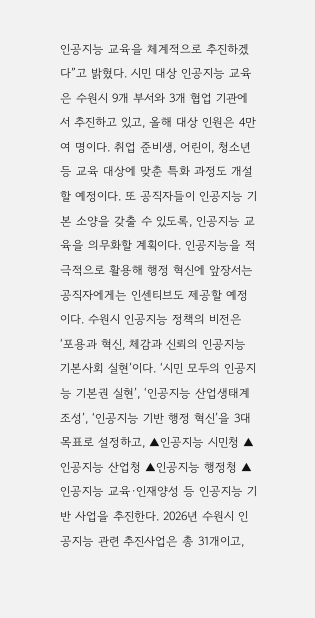인공지능 교육을 체계적으로 추진하겠다”고 밝혔다. 시민 대상 인공지능 교육은 수원시 9개 부서와 3개 협업 기관에서 추진하고 있고, 올해 대상 인원은 4만여 명이다. 취업 준비생, 어린이, 청소년 등 교육 대상에 맞춘 특화 과정도 개설할 예정이다. 또 공직자들이 인공지능 기본 소양을 갖출 수 있도록, 인공지능 교육을 의무화할 계획이다. 인공지능을 적극적으로 활용해 행정 혁신에 앞장서는 공직자에게는 인센티브도 제공할 예정이다. 수원시 인공지능 정책의 비전은 ‘포용과 혁신, 체감과 신뢰의 인공지능 기본사회 실현’이다. ‘시민 모두의 인공지능 기본권 실현’, ‘인공지능 산업생태계 조성’, ‘인공지능 기반 행정 혁신’을 3대 목표로 설정하고, ▲인공지능 시민청 ▲인공지능 산업청 ▲인공지능 행정청 ▲인공지능 교육·인재양성 등 인공지능 기반 사업을 추진한다. 2026년 수원시 인공지능 관련 추진사업은 총 31개이고,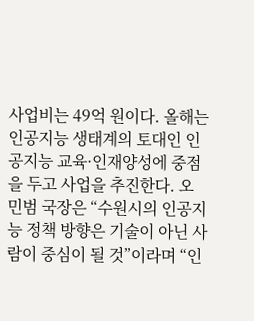사업비는 49억 원이다. 올해는 인공지능 생태계의 토대인 인공지능 교육·인재양성에 중점을 두고 사업을 추진한다. 오민범 국장은 “수원시의 인공지능 정책 방향은 기술이 아닌 사람이 중심이 될 것”이라며 “인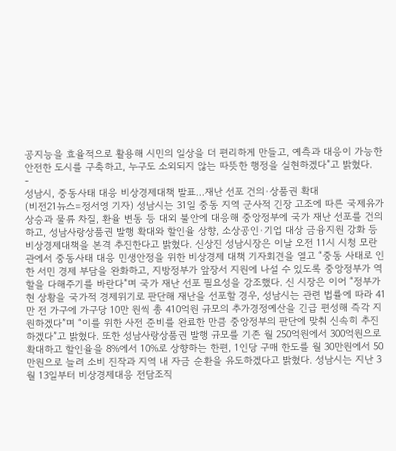공지능을 효율적으로 활용해 시민의 일상을 더 편리하게 만들고, 예측과 대응이 가능한 안전한 도시를 구축하고, 누구도 소외되지 않는 따뜻한 행정을 실현하겠다”고 밝혔다.
-
성남시, 중동사태 대응 비상경제대책 발표…재난 선포 건의·상품권 확대
(비전21뉴스=정서영 기자) 성남시는 31일 중동 지역 군사적 긴장 고조에 따른 국제유가 상승과 물류 차질, 환율 변동 등 대외 불안에 대응해 중앙정부에 국가 재난 선포를 건의하고, 성남사랑상품권 발행 확대와 할인율 상향, 소상공인·기업 대상 금융지원 강화 등 비상경제대책을 본격 추진한다고 밝혔다. 신상진 성남시장은 이날 오전 11시 시청 모란관에서 중동사태 대응 민생안정을 위한 비상경제 대책 기자회견을 열고 “중동 사태로 인한 서민 경제 부담을 완화하고, 지방정부가 앞장서 지원에 나설 수 있도록 중앙정부가 역할을 다해주기를 바란다”며 국가 재난 선포 필요성을 강조했다. 신 시장은 이어 “정부가 현 상황을 국가적 경제위기로 판단해 재난을 선포할 경우, 성남시는 관련 법률에 따라 41만 전 가구에 가구당 10만 원씩 총 410억원 규모의 추가경정예산을 긴급 편성해 즉각 지원하겠다”며 “이를 위한 사전 준비를 완료한 만큼 중앙정부의 판단에 맞춰 신속히 추진하겠다”고 밝혔다. 또한 성남사랑상품권 발행 규모를 기존 월 250억원에서 300억원으로 확대하고 할인율을 8%에서 10%로 상향하는 한편, 1인당 구매 한도를 월 30만원에서 50만원으로 늘려 소비 진작과 지역 내 자금 순환을 유도하겠다고 밝혔다. 성남시는 지난 3월 13일부터 비상경제대응 전담조직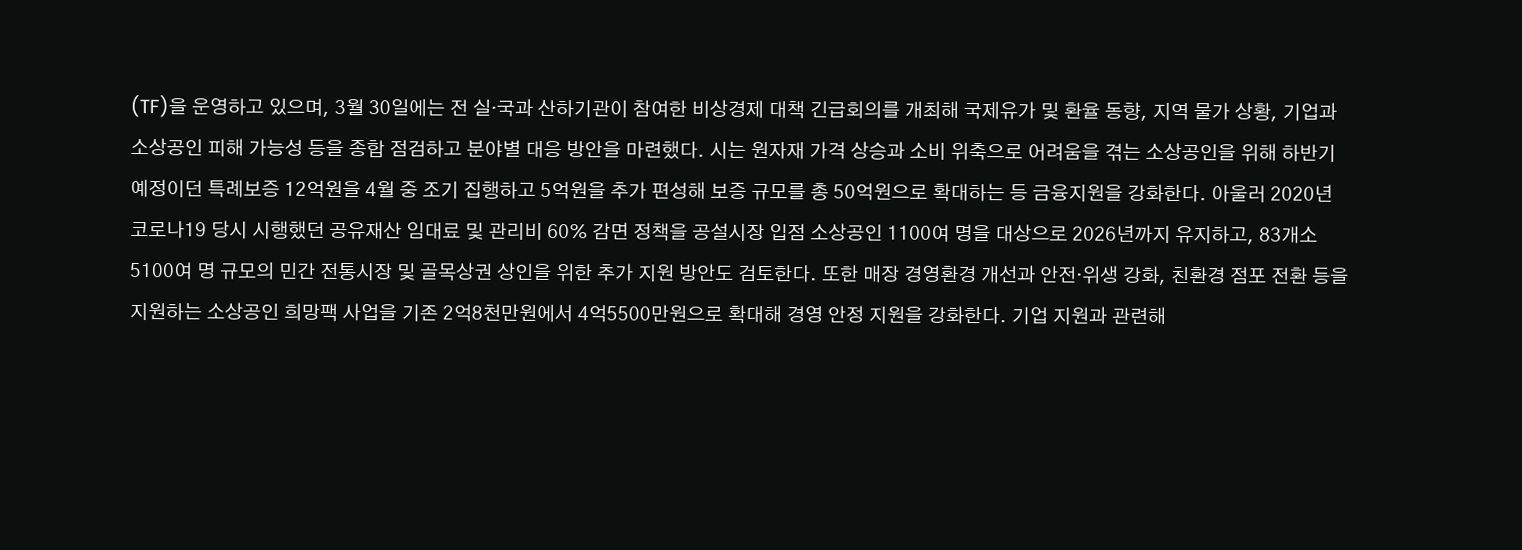(TF)을 운영하고 있으며, 3월 30일에는 전 실·국과 산하기관이 참여한 비상경제 대책 긴급회의를 개최해 국제유가 및 환율 동향, 지역 물가 상황, 기업과 소상공인 피해 가능성 등을 종합 점검하고 분야별 대응 방안을 마련했다. 시는 원자재 가격 상승과 소비 위축으로 어려움을 겪는 소상공인을 위해 하반기 예정이던 특례보증 12억원을 4월 중 조기 집행하고 5억원을 추가 편성해 보증 규모를 총 50억원으로 확대하는 등 금융지원을 강화한다. 아울러 2020년 코로나19 당시 시행했던 공유재산 임대료 및 관리비 60% 감면 정책을 공설시장 입점 소상공인 1100여 명을 대상으로 2026년까지 유지하고, 83개소 5100여 명 규모의 민간 전통시장 및 골목상권 상인을 위한 추가 지원 방안도 검토한다. 또한 매장 경영환경 개선과 안전·위생 강화, 친환경 점포 전환 등을 지원하는 소상공인 희망팩 사업을 기존 2억8천만원에서 4억5500만원으로 확대해 경영 안정 지원을 강화한다. 기업 지원과 관련해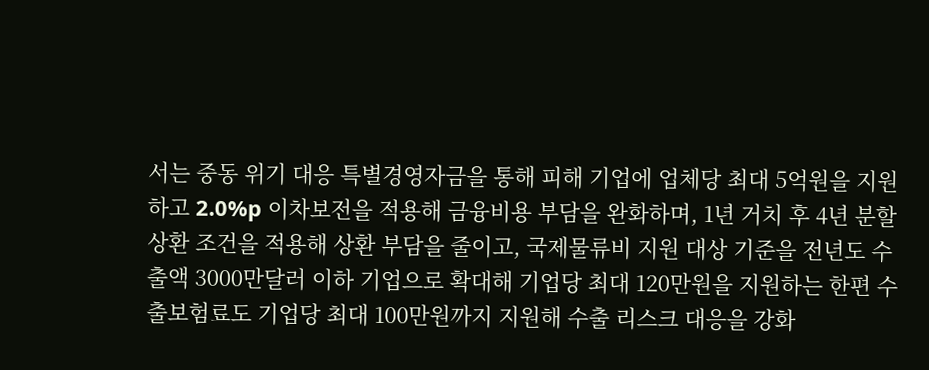서는 중동 위기 대응 특별경영자금을 통해 피해 기업에 업체당 최대 5억원을 지원하고 2.0%p 이차보전을 적용해 금융비용 부담을 완화하며, 1년 거치 후 4년 분할상환 조건을 적용해 상환 부담을 줄이고, 국제물류비 지원 대상 기준을 전년도 수출액 3000만달러 이하 기업으로 확대해 기업당 최대 120만원을 지원하는 한편 수출보험료도 기업당 최대 100만원까지 지원해 수출 리스크 대응을 강화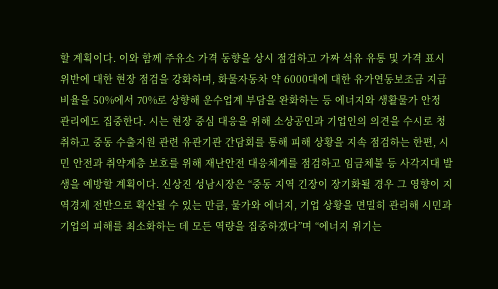할 계획이다. 이와 함께 주유소 가격 동향을 상시 점검하고 가짜 석유 유통 및 가격 표시 위반에 대한 현장 점검을 강화하며, 화물자동차 약 6000대에 대한 유가연동보조금 지급 비율을 50%에서 70%로 상향해 운수업계 부담을 완화하는 등 에너지와 생활물가 안정 관리에도 집중한다. 시는 현장 중심 대응을 위해 소상공인과 기업인의 의견을 수시로 청취하고 중동 수출지원 관련 유관기관 간담회를 통해 피해 상황을 지속 점검하는 한편, 시민 안전과 취약계층 보호를 위해 재난안전 대응체계를 점검하고 임금체불 등 사각지대 발생을 예방할 계획이다. 신상진 성남시장은 “중동 지역 긴장이 장기화될 경우 그 영향이 지역경제 전반으로 확산될 수 있는 만큼, 물가와 에너지, 기업 상황을 면밀히 관리해 시민과 기업의 피해를 최소화하는 데 모든 역량을 집중하겠다”며 “에너지 위기는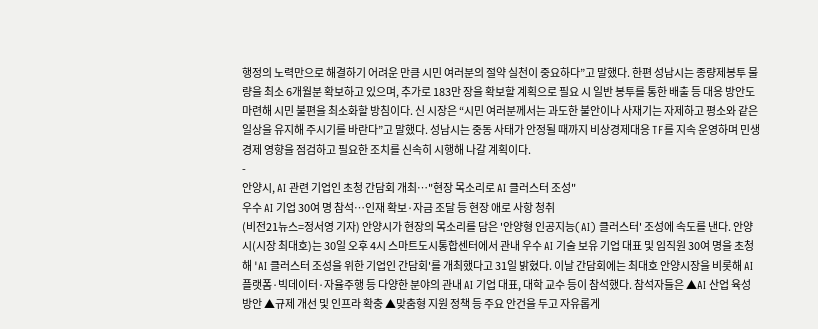행정의 노력만으로 해결하기 어려운 만큼 시민 여러분의 절약 실천이 중요하다”고 말했다. 한편 성남시는 종량제봉투 물량을 최소 6개월분 확보하고 있으며, 추가로 183만 장을 확보할 계획으로 필요 시 일반 봉투를 통한 배출 등 대응 방안도 마련해 시민 불편을 최소화할 방침이다. 신 시장은 “시민 여러분께서는 과도한 불안이나 사재기는 자제하고 평소와 같은 일상을 유지해 주시기를 바란다”고 말했다. 성남시는 중동 사태가 안정될 때까지 비상경제대응 TF를 지속 운영하며 민생경제 영향을 점검하고 필요한 조치를 신속히 시행해 나갈 계획이다.
-
안양시, AI 관련 기업인 초청 간담회 개최…"현장 목소리로 AI 클러스터 조성"
우수 AI 기업 30여 명 참석…인재 확보·자금 조달 등 현장 애로 사항 청취
(비전21뉴스=정서영 기자) 안양시가 현장의 목소리를 담은 '안양형 인공지능(AI) 클러스터' 조성에 속도를 낸다. 안양시(시장 최대호)는 30일 오후 4시 스마트도시통합센터에서 관내 우수 AI 기술 보유 기업 대표 및 임직원 30여 명을 초청해 'AI 클러스터 조성을 위한 기업인 간담회'를 개최했다고 31일 밝혔다. 이날 간담회에는 최대호 안양시장을 비롯해 AI 플랫폼·빅데이터·자율주행 등 다양한 분야의 관내 AI 기업 대표, 대학 교수 등이 참석했다. 참석자들은 ▲AI 산업 육성 방안 ▲규제 개선 및 인프라 확충 ▲맞춤형 지원 정책 등 주요 안건을 두고 자유롭게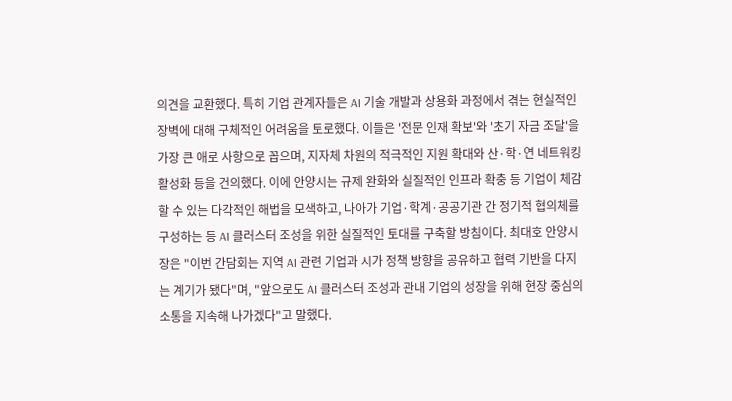의견을 교환했다. 특히 기업 관계자들은 AI 기술 개발과 상용화 과정에서 겪는 현실적인 장벽에 대해 구체적인 어려움을 토로했다. 이들은 '전문 인재 확보'와 '초기 자금 조달'을 가장 큰 애로 사항으로 꼽으며, 지자체 차원의 적극적인 지원 확대와 산·학·연 네트워킹 활성화 등을 건의했다. 이에 안양시는 규제 완화와 실질적인 인프라 확충 등 기업이 체감할 수 있는 다각적인 해법을 모색하고, 나아가 기업·학계·공공기관 간 정기적 협의체를 구성하는 등 AI 클러스터 조성을 위한 실질적인 토대를 구축할 방침이다. 최대호 안양시장은 "이번 간담회는 지역 AI 관련 기업과 시가 정책 방향을 공유하고 협력 기반을 다지는 계기가 됐다"며, "앞으로도 AI 클러스터 조성과 관내 기업의 성장을 위해 현장 중심의 소통을 지속해 나가겠다"고 말했다.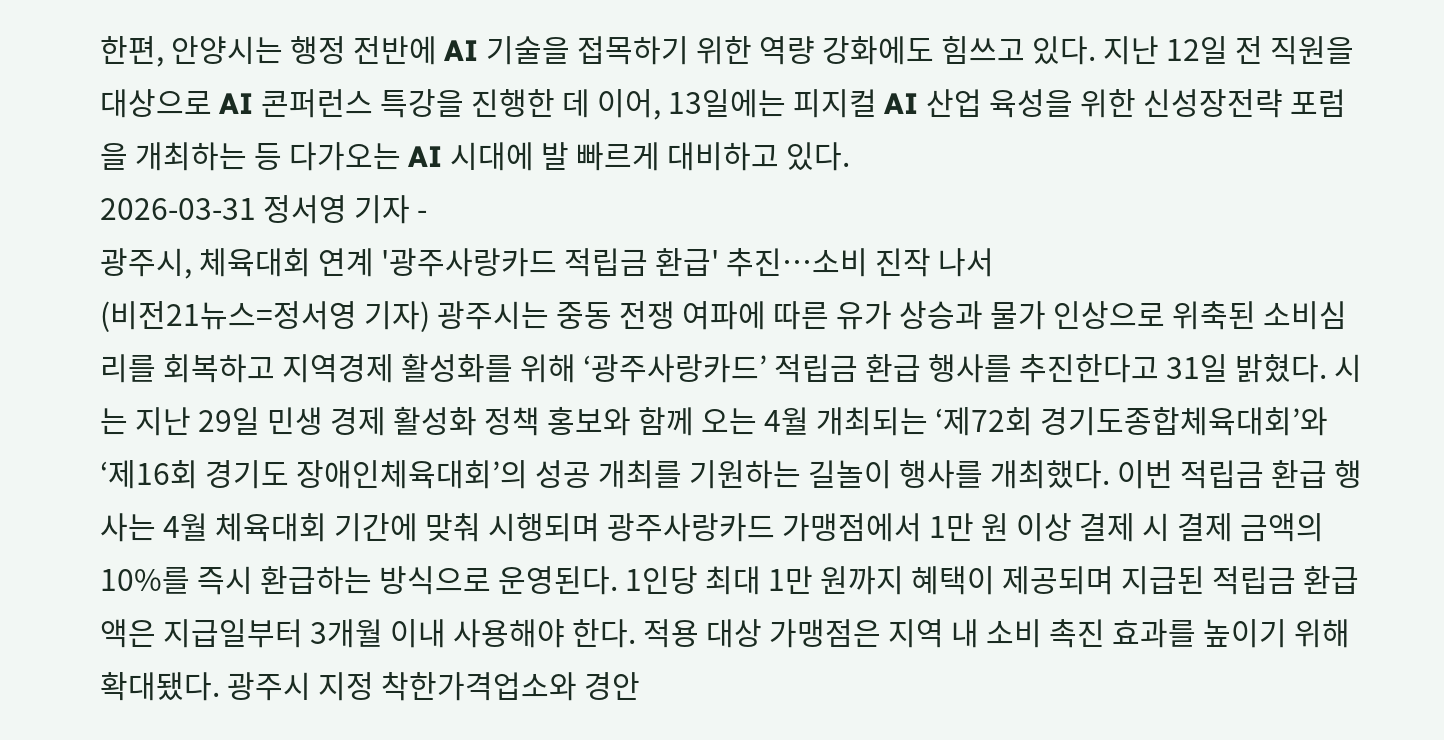한편, 안양시는 행정 전반에 AI 기술을 접목하기 위한 역량 강화에도 힘쓰고 있다. 지난 12일 전 직원을 대상으로 AI 콘퍼런스 특강을 진행한 데 이어, 13일에는 피지컬 AI 산업 육성을 위한 신성장전략 포럼을 개최하는 등 다가오는 AI 시대에 발 빠르게 대비하고 있다.
2026-03-31 정서영 기자 -
광주시, 체육대회 연계 '광주사랑카드 적립금 환급' 추진…소비 진작 나서
(비전21뉴스=정서영 기자) 광주시는 중동 전쟁 여파에 따른 유가 상승과 물가 인상으로 위축된 소비심리를 회복하고 지역경제 활성화를 위해 ‘광주사랑카드’ 적립금 환급 행사를 추진한다고 31일 밝혔다. 시는 지난 29일 민생 경제 활성화 정책 홍보와 함께 오는 4월 개최되는 ‘제72회 경기도종합체육대회’와 ‘제16회 경기도 장애인체육대회’의 성공 개최를 기원하는 길놀이 행사를 개최했다. 이번 적립금 환급 행사는 4월 체육대회 기간에 맞춰 시행되며 광주사랑카드 가맹점에서 1만 원 이상 결제 시 결제 금액의 10%를 즉시 환급하는 방식으로 운영된다. 1인당 최대 1만 원까지 혜택이 제공되며 지급된 적립금 환급액은 지급일부터 3개월 이내 사용해야 한다. 적용 대상 가맹점은 지역 내 소비 촉진 효과를 높이기 위해 확대됐다. 광주시 지정 착한가격업소와 경안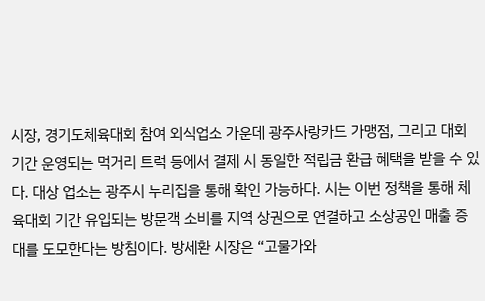시장, 경기도체육대회 참여 외식업소 가운데 광주사랑카드 가맹점, 그리고 대회 기간 운영되는 먹거리 트럭 등에서 결제 시 동일한 적립금 환급 혜택을 받을 수 있다. 대상 업소는 광주시 누리집을 통해 확인 가능하다. 시는 이번 정책을 통해 체육대회 기간 유입되는 방문객 소비를 지역 상권으로 연결하고 소상공인 매출 증대를 도모한다는 방침이다. 방세환 시장은 “고물가와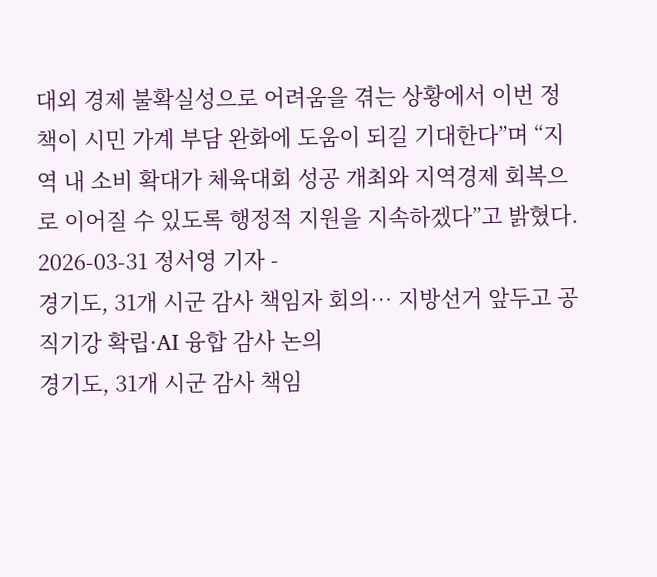대외 경제 불확실성으로 어려움을 겪는 상황에서 이번 정책이 시민 가계 부담 완화에 도움이 되길 기대한다”며 “지역 내 소비 확대가 체육대회 성공 개최와 지역경제 회복으로 이어질 수 있도록 행정적 지원을 지속하겠다”고 밝혔다.
2026-03-31 정서영 기자 -
경기도, 31개 시군 감사 책임자 회의… 지방선거 앞두고 공직기강 확립·AI 융합 감사 논의
경기도, 31개 시군 감사 책임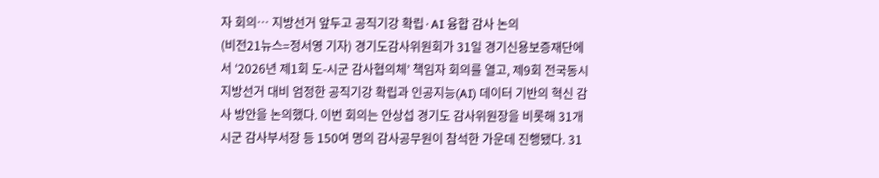자 회의… 지방선거 앞두고 공직기강 확립·AI 융합 감사 논의
(비전21뉴스=정서영 기자) 경기도감사위원회가 31일 경기신용보증재단에서 ‘2026년 제1회 도-시군 감사협의체’ 책임자 회의를 열고, 제9회 전국동시지방선거 대비 엄정한 공직기강 확립과 인공지능(AI) 데이터 기반의 혁신 감사 방안을 논의했다. 이번 회의는 안상섭 경기도 감사위원장을 비롯해 31개 시군 감사부서장 등 150여 명의 감사공무원이 참석한 가운데 진행됐다. 31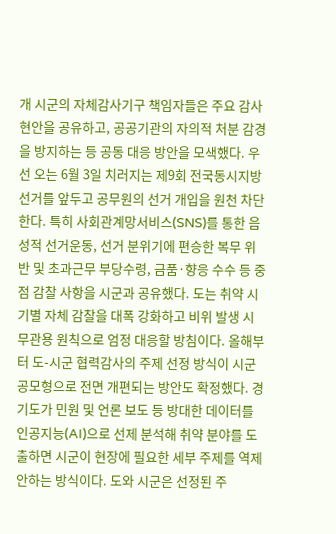개 시군의 자체감사기구 책임자들은 주요 감사 현안을 공유하고, 공공기관의 자의적 처분 감경을 방지하는 등 공동 대응 방안을 모색했다. 우선 오는 6월 3일 치러지는 제9회 전국동시지방선거를 앞두고 공무원의 선거 개입을 원천 차단한다. 특히 사회관계망서비스(SNS)를 통한 음성적 선거운동, 선거 분위기에 편승한 복무 위반 및 초과근무 부당수령, 금품·향응 수수 등 중점 감찰 사항을 시군과 공유했다. 도는 취약 시기별 자체 감찰을 대폭 강화하고 비위 발생 시 무관용 원칙으로 엄정 대응할 방침이다. 올해부터 도-시군 협력감사의 주제 선정 방식이 시군 공모형으로 전면 개편되는 방안도 확정했다. 경기도가 민원 및 언론 보도 등 방대한 데이터를 인공지능(AI)으로 선제 분석해 취약 분야를 도출하면 시군이 현장에 필요한 세부 주제를 역제안하는 방식이다. 도와 시군은 선정된 주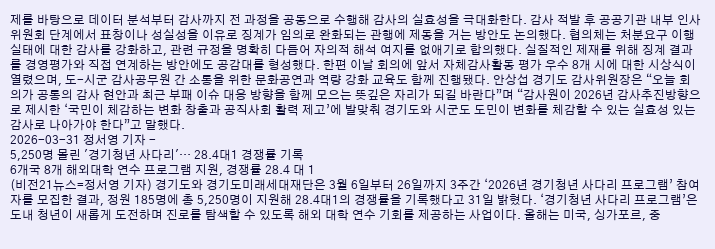제를 바탕으로 데이터 분석부터 감사까지 전 과정을 공동으로 수행해 감사의 실효성을 극대화한다. 감사 적발 후 공공기관 내부 인사위원회 단계에서 표창이나 성실성을 이유로 징계가 임의로 완화되는 관행에 제동을 거는 방안도 논의했다. 협의체는 처분요구 이행 실태에 대한 감사를 강화하고, 관련 규정을 명확히 다듬어 자의적 해석 여지를 없애기로 합의했다. 실질적인 제재를 위해 징계 결과를 경영평가와 직접 연계하는 방안에도 공감대를 형성했다. 한편 이날 회의에 앞서 자체감사활동 평가 우수 8개 시에 대한 시상식이 열렸으며, 도-시군 감사공무원 간 소통을 위한 문화공연과 역량 강화 교육도 함께 진행됐다. 안상섭 경기도 감사위원장은 “오늘 회의가 공통의 감사 현안과 최근 부패 이슈 대응 방향을 함께 모으는 뜻깊은 자리가 되길 바란다”며 “감사원이 2026년 감사추진방향으로 제시한 ‘국민이 체감하는 변화 창출과 공직사회 활력 제고’에 발맞춰 경기도와 시군도 도민이 변화를 체감할 수 있는 실효성 있는 감사로 나아가야 한다”고 말했다.
2026-03-31 정서영 기자 -
5,250명 몰린 '경기청년 사다리'… 28.4대1 경쟁률 기록
6개국 8개 해외대학 연수 프로그램 지원, 경쟁률 28.4 대 1
(비전21뉴스=정서영 기자) 경기도와 경기도미래세대재단은 3월 6일부터 26일까지 3주간 ‘2026년 경기청년 사다리 프로그램’ 참여자를 모집한 결과, 정원 185명에 총 5,250명이 지원해 28.4대1의 경쟁률을 기록했다고 31일 밝혔다. ‘경기청년 사다리 프로그램’은 도내 청년이 새롭게 도전하며 진로를 탐색할 수 있도록 해외 대학 연수 기회를 제공하는 사업이다. 올해는 미국, 싱가포르, 중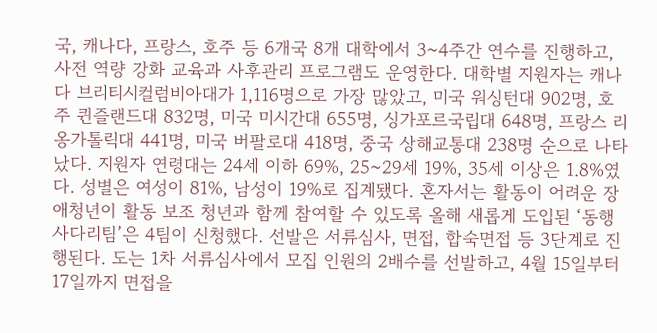국, 캐나다, 프랑스, 호주 등 6개국 8개 대학에서 3~4주간 연수를 진행하고, 사전 역량 강화 교육과 사후관리 프로그램도 운영한다. 대학별 지원자는 캐나다 브리티시컬럼비아대가 1,116명으로 가장 많았고, 미국 워싱턴대 902명, 호주 퀸즐랜드대 832명, 미국 미시간대 655명, 싱가포르국립대 648명, 프랑스 리옹가톨릭대 441명, 미국 버팔로대 418명, 중국 상해교통대 238명 순으로 나타났다. 지원자 연령대는 24세 이하 69%, 25~29세 19%, 35세 이상은 1.8%였다. 성별은 여성이 81%, 남성이 19%로 집계됐다. 혼자서는 활동이 어려운 장애청년이 활동 보조 청년과 함께 참여할 수 있도록 올해 새롭게 도입된 ‘동행사다리팀’은 4팀이 신청했다. 선발은 서류심사, 면접, 합숙면접 등 3단계로 진행된다. 도는 1차 서류심사에서 모집 인원의 2배수를 선발하고, 4월 15일부터 17일까지 면접을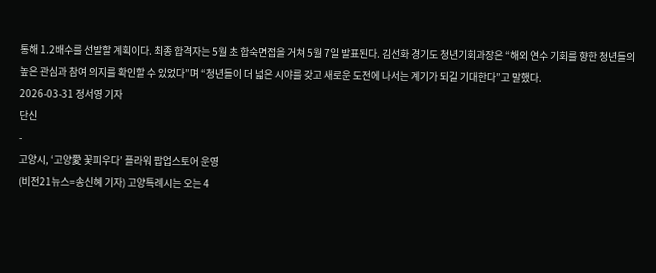통해 1.2배수를 선발할 계획이다. 최종 합격자는 5월 초 합숙면접을 거쳐 5월 7일 발표된다. 김선화 경기도 청년기회과장은 “해외 연수 기회를 향한 청년들의 높은 관심과 참여 의지를 확인할 수 있었다”며 “청년들이 더 넓은 시야를 갖고 새로운 도전에 나서는 계기가 되길 기대한다”고 말했다.
2026-03-31 정서영 기자
단신
-
고양시, ‘고양愛 꽃피우다’ 플라워 팝업스토어 운영
(비전21뉴스=송신혜 기자) 고양특례시는 오는 4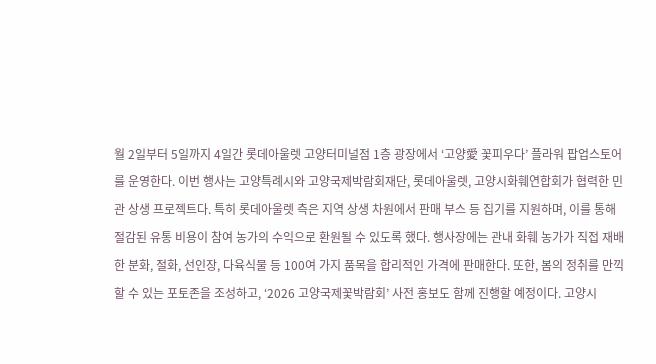월 2일부터 5일까지 4일간 롯데아울렛 고양터미널점 1층 광장에서 ‘고양愛 꽃피우다’ 플라워 팝업스토어를 운영한다. 이번 행사는 고양특례시와 고양국제박람회재단, 롯데아울렛, 고양시화훼연합회가 협력한 민관 상생 프로젝트다. 특히 롯데아울렛 측은 지역 상생 차원에서 판매 부스 등 집기를 지원하며, 이를 통해 절감된 유통 비용이 참여 농가의 수익으로 환원될 수 있도록 했다. 행사장에는 관내 화훼 농가가 직접 재배한 분화, 절화, 선인장, 다육식물 등 100여 가지 품목을 합리적인 가격에 판매한다. 또한, 봄의 정취를 만끽할 수 있는 포토존을 조성하고, ‘2026 고양국제꽃박람회’ 사전 홍보도 함께 진행할 예정이다. 고양시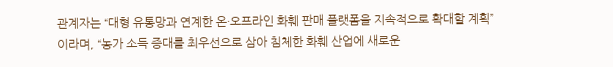관계자는 “대형 유통망과 연계한 온·오프라인 화훼 판매 플랫폼을 지속적으로 확대할 계획”이라며, “농가 소득 증대를 최우선으로 삼아 침체한 화훼 산업에 새로운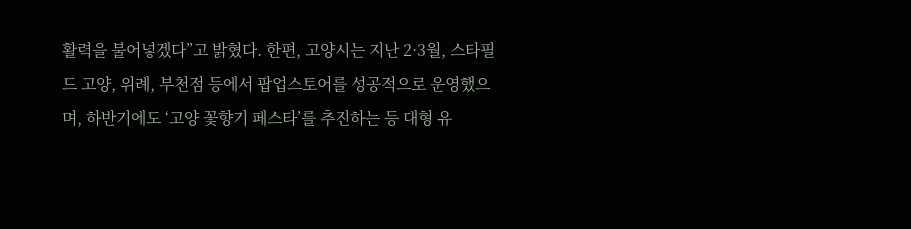활력을 불어넣겠다”고 밝혔다. 한편, 고양시는 지난 2·3월, 스타필드 고양, 위례, 부천점 등에서 팝업스토어를 성공적으로 운영했으며, 하반기에도 ‘고양 꽃향기 페스타’를 추진하는 등 대형 유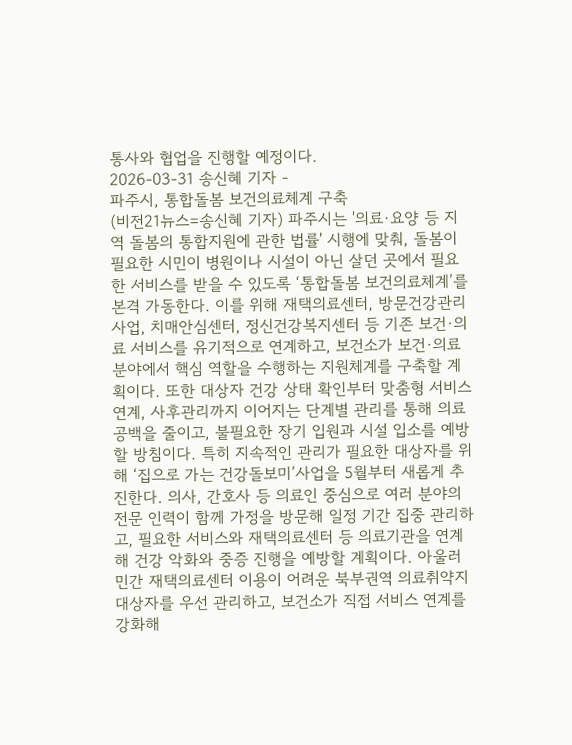통사와 협업을 진행할 예정이다.
2026-03-31 송신혜 기자 -
파주시, 통합돌봄 보건의료체계 구축
(비전21뉴스=송신혜 기자) 파주시는 '의료·요양 등 지역 돌봄의 통합지원에 관한 법률' 시행에 맞춰, 돌봄이 필요한 시민이 병원이나 시설이 아닌 살던 곳에서 필요한 서비스를 받을 수 있도록 ‘통합돌봄 보건의료체계’를 본격 가동한다. 이를 위해 재택의료센터, 방문건강관리사업, 치매안심센터, 정신건강복지센터 등 기존 보건·의료 서비스를 유기적으로 연계하고, 보건소가 보건·의료 분야에서 핵심 역할을 수행하는 지원체계를 구축할 계획이다. 또한 대상자 건강 상태 확인부터 맞춤형 서비스 연계, 사후관리까지 이어지는 단계별 관리를 통해 의료 공백을 줄이고, 불필요한 장기 입원과 시설 입소를 예방할 방침이다. 특히 지속적인 관리가 필요한 대상자를 위해 ‘집으로 가는 건강돌보미’사업을 5월부터 새롭게 추진한다. 의사, 간호사 등 의료인 중심으로 여러 분야의 전문 인력이 함께 가정을 방문해 일정 기간 집중 관리하고, 필요한 서비스와 재택의료센터 등 의료기관을 연계해 건강 악화와 중증 진행을 예방할 계획이다. 아울러 민간 재택의료센터 이용이 어려운 북부권역 의료취약지 대상자를 우선 관리하고, 보건소가 직접 서비스 연계를 강화해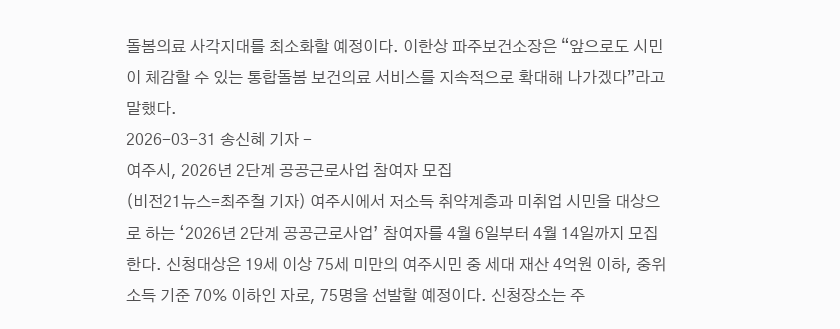돌봄의료 사각지대를 최소화할 예정이다. 이한상 파주보건소장은 “앞으로도 시민이 체감할 수 있는 통합돌봄 보건의료 서비스를 지속적으로 확대해 나가겠다”라고 말했다.
2026-03-31 송신혜 기자 -
여주시, 2026년 2단계 공공근로사업 참여자 모집
(비전21뉴스=최주철 기자) 여주시에서 저소득 취약계층과 미취업 시민을 대상으로 하는 ‘2026년 2단계 공공근로사업’ 참여자를 4월 6일부터 4월 14일까지 모집한다. 신청대상은 19세 이상 75세 미만의 여주시민 중 세대 재산 4억원 이하, 중위소득 기준 70% 이하인 자로, 75명을 선발할 예정이다. 신청장소는 주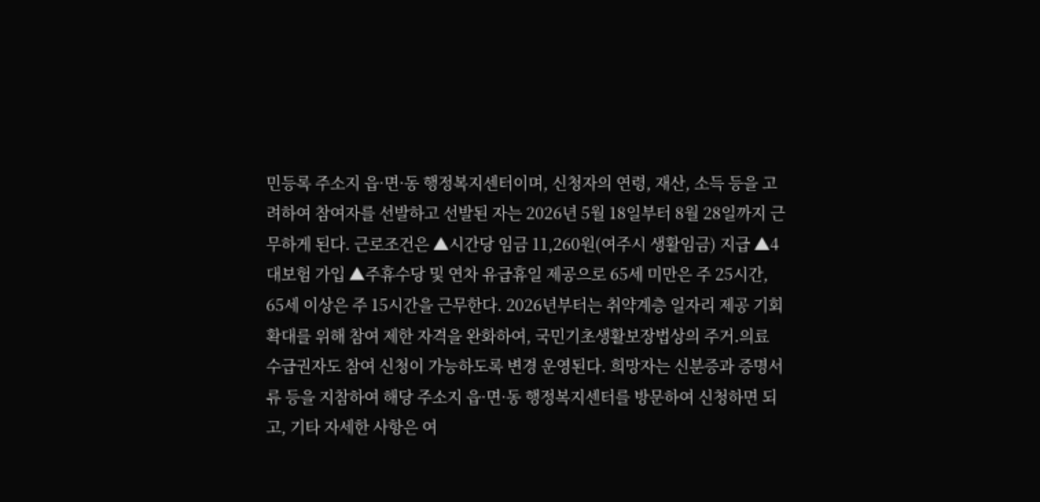민등록 주소지 읍·면·동 행정복지센터이며, 신청자의 연령, 재산, 소득 등을 고려하여 참여자를 선발하고 선발된 자는 2026년 5월 18일부터 8월 28일까지 근무하게 된다. 근로조건은 ▲시간당 임금 11,260원(여주시 생활임금) 지급 ▲4대보험 가입 ▲주휴수당 및 연차 유급휴일 제공으로 65세 미만은 주 25시간, 65세 이상은 주 15시간을 근무한다. 2026년부터는 취약계층 일자리 제공 기회 확대를 위해 참여 제한 자격을 완화하여, 국민기초생활보장법상의 주거․의료 수급권자도 참여 신청이 가능하도록 변경 운영된다. 희망자는 신분증과 증명서류 등을 지참하여 해당 주소지 읍·면·동 행정복지센터를 방문하여 신청하면 되고, 기타 자세한 사항은 여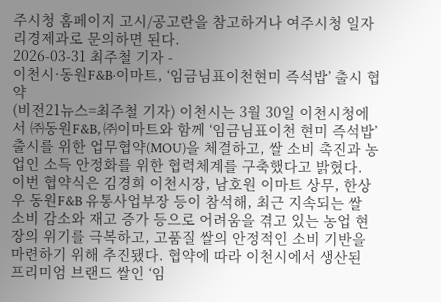주시청 홈페이지 고시/공고란을 참고하거나 여주시청 일자리경제과로 문의하면 된다.
2026-03-31 최주철 기자 -
이천시·동원F&B·이마트, ‘임금님표이천현미 즉석밥’ 출시 협약
(비전21뉴스=최주철 기자) 이천시는 3월 30일 이천시청에서 ㈜동원F&B, ㈜이마트와 함께 ‘임금님표이천 현미 즉석밥’ 출시를 위한 업무협약(MOU)을 체결하고, 쌀 소비 촉진과 농업인 소득 안정화를 위한 협력체계를 구축했다고 밝혔다. 이번 협약식은 김경희 이천시장, 남호원 이마트 상무, 한상우 동원F&B 유통사업부장 등이 참석해, 최근 지속되는 쌀 소비 감소와 재고 증가 등으로 어려움을 겪고 있는 농업 현장의 위기를 극복하고, 고품질 쌀의 안정적인 소비 기반을 마련하기 위해 추진됐다. 협약에 따라 이천시에서 생산된 프리미엄 브랜드 쌀인 ‘임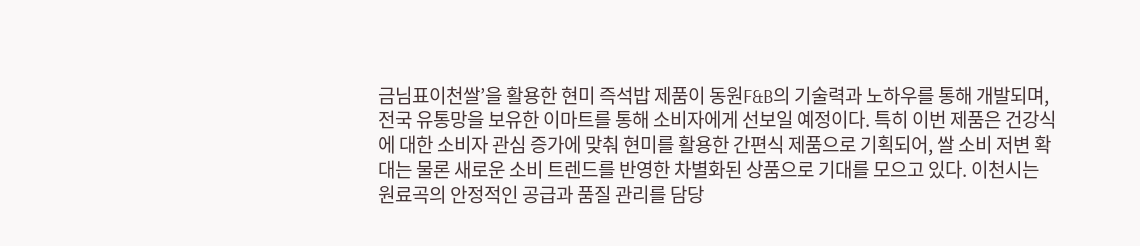금님표이천쌀’을 활용한 현미 즉석밥 제품이 동원F&B의 기술력과 노하우를 통해 개발되며, 전국 유통망을 보유한 이마트를 통해 소비자에게 선보일 예정이다. 특히 이번 제품은 건강식에 대한 소비자 관심 증가에 맞춰 현미를 활용한 간편식 제품으로 기획되어, 쌀 소비 저변 확대는 물론 새로운 소비 트렌드를 반영한 차별화된 상품으로 기대를 모으고 있다. 이천시는 원료곡의 안정적인 공급과 품질 관리를 담당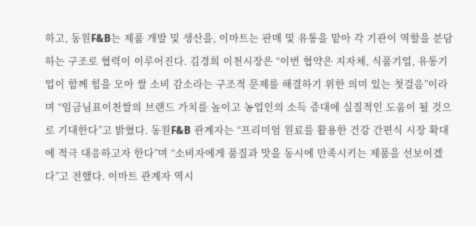하고, 동원F&B는 제품 개발 및 생산을, 이마트는 판매 및 유통을 맡아 각 기관이 역할을 분담하는 구조로 협력이 이루어진다. 김경희 이천시장은 “이번 협약은 지자체, 식품기업, 유통기업이 함께 힘을 모아 쌀 소비 감소라는 구조적 문제를 해결하기 위한 의미 있는 첫걸음”이라며 “임금님표이천쌀의 브랜드 가치를 높이고 농업인의 소득 증대에 실질적인 도움이 될 것으로 기대한다”고 밝혔다. 동원F&B 관계자는 “프리미엄 원료를 활용한 건강 간편식 시장 확대에 적극 대응하고자 한다”며 “소비자에게 품질과 맛을 동시에 만족시키는 제품을 선보이겠다”고 전했다. 이마트 관계자 역시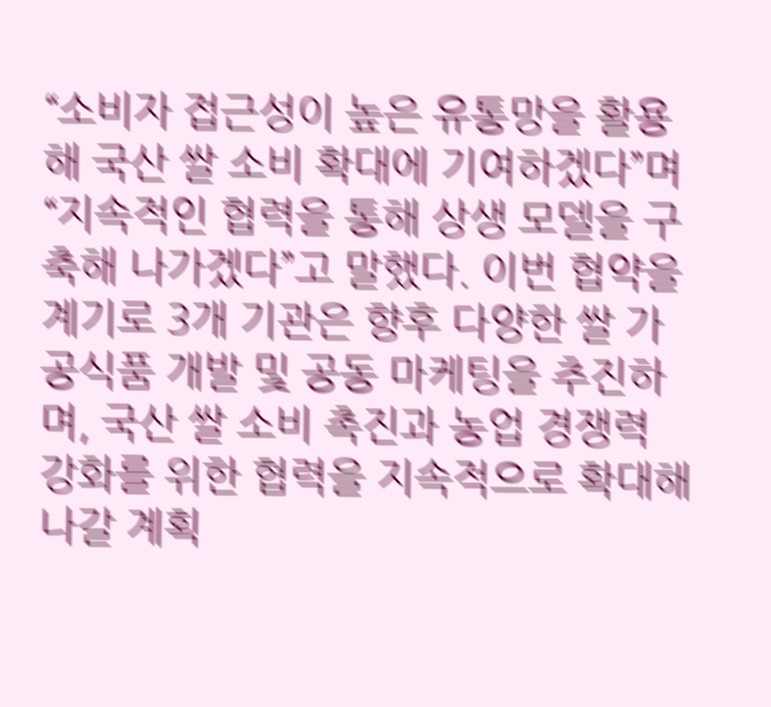“소비자 접근성이 높은 유통망을 활용해 국산 쌀 소비 확대에 기여하겠다”며 “지속적인 협력을 통해 상생 모델을 구축해 나가겠다”고 말했다. 이번 협약을 계기로 3개 기관은 향후 다양한 쌀 가공식품 개발 및 공동 마케팅을 추진하며, 국산 쌀 소비 촉진과 농업 경쟁력 강화를 위한 협력을 지속적으로 확대해 나갈 계획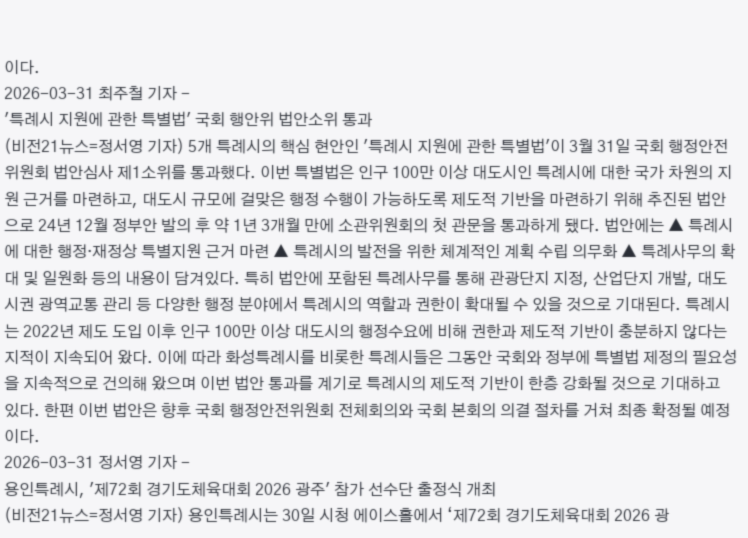이다.
2026-03-31 최주철 기자 -
'특례시 지원에 관한 특별법' 국회 행안위 법안소위 통과
(비전21뉴스=정서영 기자) 5개 특례시의 핵심 현안인 '특례시 지원에 관한 특별법'이 3월 31일 국회 행정안전위원회 법안심사 제1소위를 통과했다. 이번 특별법은 인구 100만 이상 대도시인 특례시에 대한 국가 차원의 지원 근거를 마련하고, 대도시 규모에 걸맞은 행정 수행이 가능하도록 제도적 기반을 마련하기 위해 추진된 법안으로 24년 12월 정부안 발의 후 약 1년 3개월 만에 소관위원회의 첫 관문을 통과하게 됐다. 법안에는 ▲ 특례시에 대한 행정·재정상 특별지원 근거 마련 ▲ 특례시의 발전을 위한 체계적인 계획 수립 의무화 ▲ 특례사무의 확대 및 일원화 등의 내용이 담겨있다. 특히 법안에 포함된 특례사무를 통해 관광단지 지정, 산업단지 개발, 대도시권 광역교통 관리 등 다양한 행정 분야에서 특례시의 역할과 권한이 확대될 수 있을 것으로 기대된다. 특례시는 2022년 제도 도입 이후 인구 100만 이상 대도시의 행정수요에 비해 권한과 제도적 기반이 충분하지 않다는 지적이 지속되어 왔다. 이에 따라 화성특례시를 비롯한 특례시들은 그동안 국회와 정부에 특별법 제정의 필요성을 지속적으로 건의해 왔으며 이번 법안 통과를 계기로 특례시의 제도적 기반이 한층 강화될 것으로 기대하고 있다. 한편 이번 법안은 향후 국회 행정안전위원회 전체회의와 국회 본회의 의결 절차를 거쳐 최종 확정될 예정이다.
2026-03-31 정서영 기자 -
용인특례시, '제72회 경기도체육대회 2026 광주' 참가 선수단 출정식 개최
(비전21뉴스=정서영 기자) 용인특례시는 30일 시청 에이스홀에서 ‘제72회 경기도체육대회 2026 광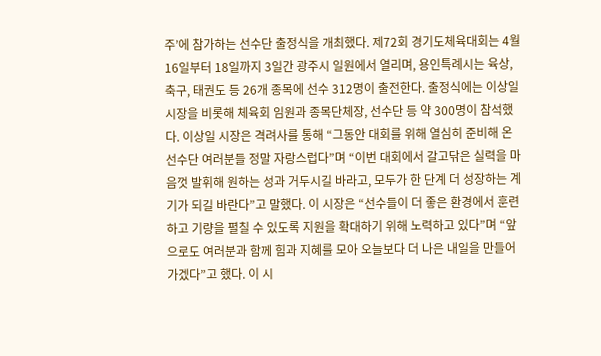주’에 참가하는 선수단 출정식을 개최했다. 제72회 경기도체육대회는 4월 16일부터 18일까지 3일간 광주시 일원에서 열리며, 용인특례시는 육상, 축구, 태권도 등 26개 종목에 선수 312명이 출전한다. 출정식에는 이상일 시장을 비롯해 체육회 임원과 종목단체장, 선수단 등 약 300명이 참석했다. 이상일 시장은 격려사를 통해 “그동안 대회를 위해 열심히 준비해 온 선수단 여러분들 정말 자랑스럽다”며 “이번 대회에서 갈고닦은 실력을 마음껏 발휘해 원하는 성과 거두시길 바라고, 모두가 한 단계 더 성장하는 계기가 되길 바란다”고 말했다. 이 시장은 “선수들이 더 좋은 환경에서 훈련하고 기량을 펼칠 수 있도록 지원을 확대하기 위해 노력하고 있다”며 “앞으로도 여러분과 함께 힘과 지혜를 모아 오늘보다 더 나은 내일을 만들어가겠다”고 했다. 이 시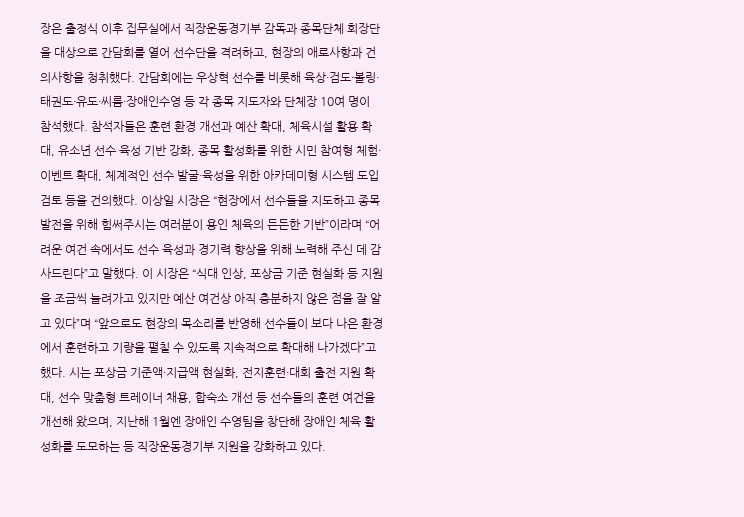장은 출정식 이후 집무실에서 직장운동경기부 감독과 종목단체 회장단을 대상으로 간담회를 열어 선수단을 격려하고, 현장의 애로사항과 건의사항을 청취했다. 간담회에는 우상혁 선수를 비롯해 육상·검도·볼링·태권도·유도·씨름·장애인수영 등 각 종목 지도자와 단체장 10여 명이 참석했다. 참석자들은 훈련 환경 개선과 예산 확대, 체육시설 활용 확대, 유소년 선수 육성 기반 강화, 종목 활성화를 위한 시민 참여형 체험·이벤트 확대, 체계적인 선수 발굴·육성을 위한 아카데미형 시스템 도입 검토 등을 건의했다. 이상일 시장은 “현장에서 선수들을 지도하고 종목 발전을 위해 힘써주시는 여러분이 용인 체육의 든든한 기반”이라며 “어려운 여건 속에서도 선수 육성과 경기력 향상을 위해 노력해 주신 데 감사드린다”고 말했다. 이 시장은 “식대 인상, 포상금 기준 현실화 등 지원을 조금씩 늘려가고 있지만 예산 여건상 아직 충분하지 않은 점을 잘 알고 있다”며 “앞으로도 현장의 목소리를 반영해 선수들이 보다 나은 환경에서 훈련하고 기량을 펼칠 수 있도록 지속적으로 확대해 나가겠다”고 했다. 시는 포상금 기준액·지급액 현실화, 전지훈련·대회 출전 지원 확대, 선수 맞춤형 트레이너 채용, 합숙소 개선 등 선수들의 훈련 여건을 개선해 왔으며, 지난해 1월엔 장애인 수영팀을 창단해 장애인 체육 활성화를 도모하는 등 직장운동경기부 지원을 강화하고 있다.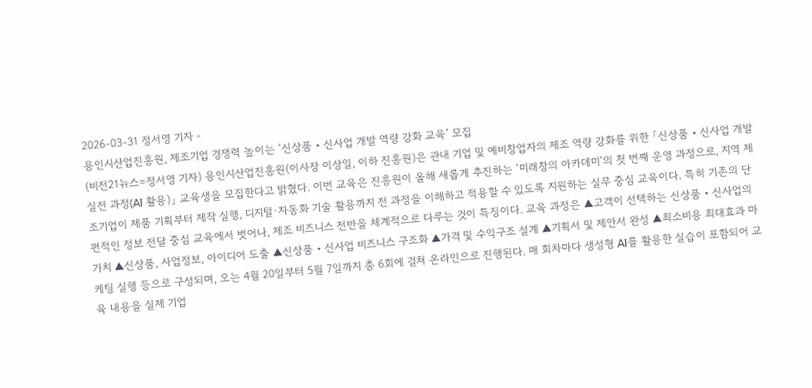2026-03-31 정서영 기자 -
용인시산업진흥원, 제조기업 경쟁력 높이는 ‘신상품‧신사업 개발 역량 강화 교육’ 모집
(비전21뉴스=정서영 기자) 용인시산업진흥원(이사장 이상일, 이하 진흥원)은 관내 기업 및 예비창업자의 제조 역량 강화를 위한 「신상품‧신사업 개발 실전 과정(AI 활용)」 교육생을 모집한다고 밝혔다. 이번 교육은 진흥원이 올해 새롭게 추진하는 ‘미래창의 아카데미’의 첫 번째 운영 과정으로, 지역 제조기업이 제품 기획부터 제작 실행, 디지털·자동화 기술 활용까지 전 과정을 이해하고 적용할 수 있도록 지원하는 실무 중심 교육이다. 특히 기존의 단편적인 정보 전달 중심 교육에서 벗어나, 제조 비즈니스 전반을 체계적으로 다루는 것이 특징이다. 교육 과정은 ▲고객이 선택하는 신상품‧신사업의 가치 ▲신상품, 사업정보, 아이디어 도출 ▲신상품‧신사업 비즈니스 구조화 ▲가격 및 수익구조 설계 ▲기획서 및 제안서 완성 ▲최소비용 최대효과 마케팅 실행 등으로 구성되며, 오는 4월 20일부터 5월 7일까지 총 6회에 걸쳐 온라인으로 진행된다. 매 회차마다 생성형 AI를 활용한 실습이 포함되어 교육 내용을 실제 기업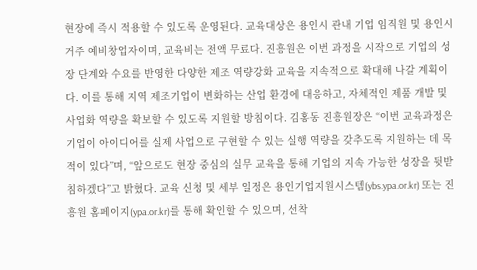현장에 즉시 적용할 수 있도록 운영된다. 교육대상은 용인시 관내 기업 임직원 및 용인시 거주 예비창업자이며, 교육비는 전액 무료다. 진흥원은 이번 과정을 시작으로 기업의 성장 단계와 수요를 반영한 다양한 제조 역량강화 교육을 지속적으로 확대해 나갈 계획이다. 이를 통해 지역 제조기업이 변화하는 산업 환경에 대응하고, 자체적인 제품 개발 및 사업화 역량을 확보할 수 있도록 지원할 방침이다. 김홍동 진흥원장은 “이번 교육과정은 기업이 아이디어를 실제 사업으로 구현할 수 있는 실행 역량을 갖추도록 지원하는 데 목적이 있다”며, “앞으로도 현장 중심의 실무 교육을 통해 기업의 지속 가능한 성장을 뒷받침하겠다”고 밝혔다. 교육 신청 및 세부 일정은 용인기업지원시스템(ybs.ypa.or.kr) 또는 진흥원 홈페이지(ypa.or.kr)를 통해 확인할 수 있으며, 선착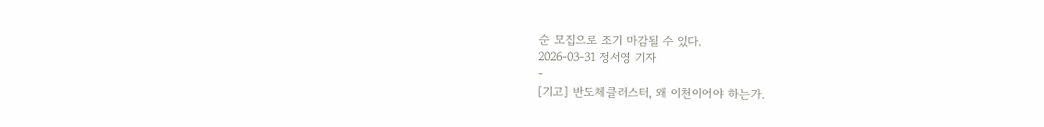순 모집으로 조기 마감될 수 있다.
2026-03-31 정서영 기자
-
[기고] 반도체클러스터, 왜 이천이어야 하는가.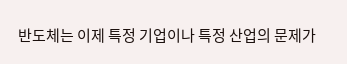반도체는 이제 특정 기업이나 특정 산업의 문제가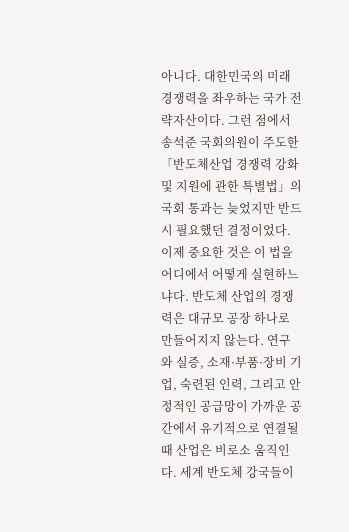아니다. 대한민국의 미래 경쟁력을 좌우하는 국가 전략자산이다. 그런 점에서 송석준 국회의원이 주도한「반도체산업 경쟁력 강화 및 지원에 관한 특별법」의 국회 통과는 늦었지만 반드시 필요했던 결정이었다. 이제 중요한 것은 이 법을 어디에서 어떻게 실현하느냐다. 반도체 산업의 경쟁력은 대규모 공장 하나로 만들어지지 않는다. 연구와 실증, 소재·부품·장비 기업, 숙련된 인력, 그리고 안정적인 공급망이 가까운 공간에서 유기적으로 연결될 때 산업은 비로소 움직인다. 세계 반도체 강국들이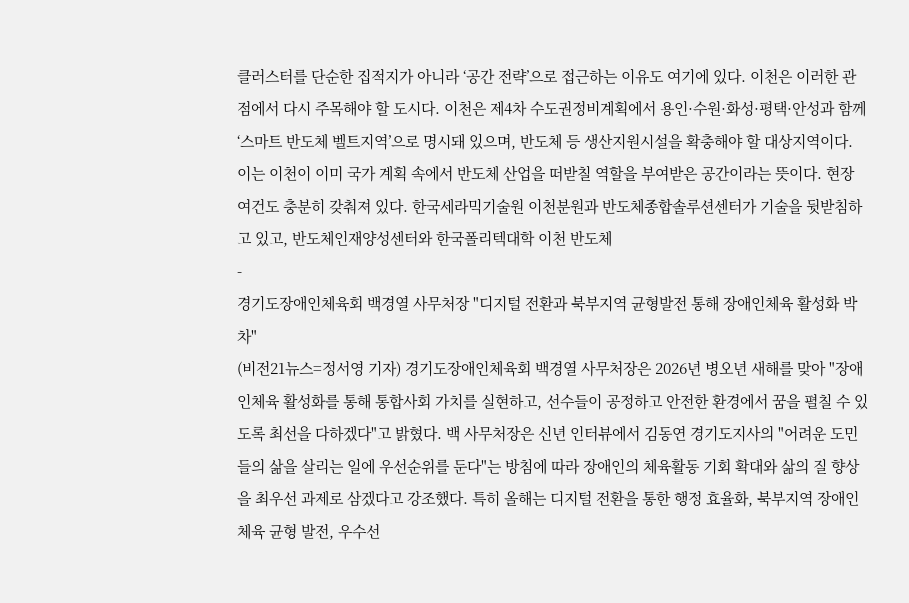클러스터를 단순한 집적지가 아니라 ‘공간 전략’으로 접근하는 이유도 여기에 있다. 이천은 이러한 관점에서 다시 주목해야 할 도시다. 이천은 제4차 수도권정비계획에서 용인·수원·화성·평택·안성과 함께 ‘스마트 반도체 벨트지역’으로 명시돼 있으며, 반도체 등 생산지원시설을 확충해야 할 대상지역이다. 이는 이천이 이미 국가 계획 속에서 반도체 산업을 떠받칠 역할을 부여받은 공간이라는 뜻이다. 현장 여건도 충분히 갖춰져 있다. 한국세라믹기술원 이천분원과 반도체종합솔루션센터가 기술을 뒷받침하고 있고, 반도체인재양성센터와 한국폴리텍대학 이천 반도체
-
경기도장애인체육회 백경열 사무처장 "디지털 전환과 북부지역 균형발전 통해 장애인체육 활성화 박차"
(비전21뉴스=정서영 기자) 경기도장애인체육회 백경열 사무처장은 2026년 병오년 새해를 맞아 "장애인체육 활성화를 통해 통합사회 가치를 실현하고, 선수들이 공정하고 안전한 환경에서 꿈을 펼칠 수 있도록 최선을 다하겠다"고 밝혔다. 백 사무처장은 신년 인터뷰에서 김동연 경기도지사의 "어려운 도민들의 삶을 살리는 일에 우선순위를 둔다"는 방침에 따라 장애인의 체육활동 기회 확대와 삶의 질 향상을 최우선 과제로 삼겠다고 강조했다. 특히 올해는 디지털 전환을 통한 행정 효율화, 북부지역 장애인체육 균형 발전, 우수선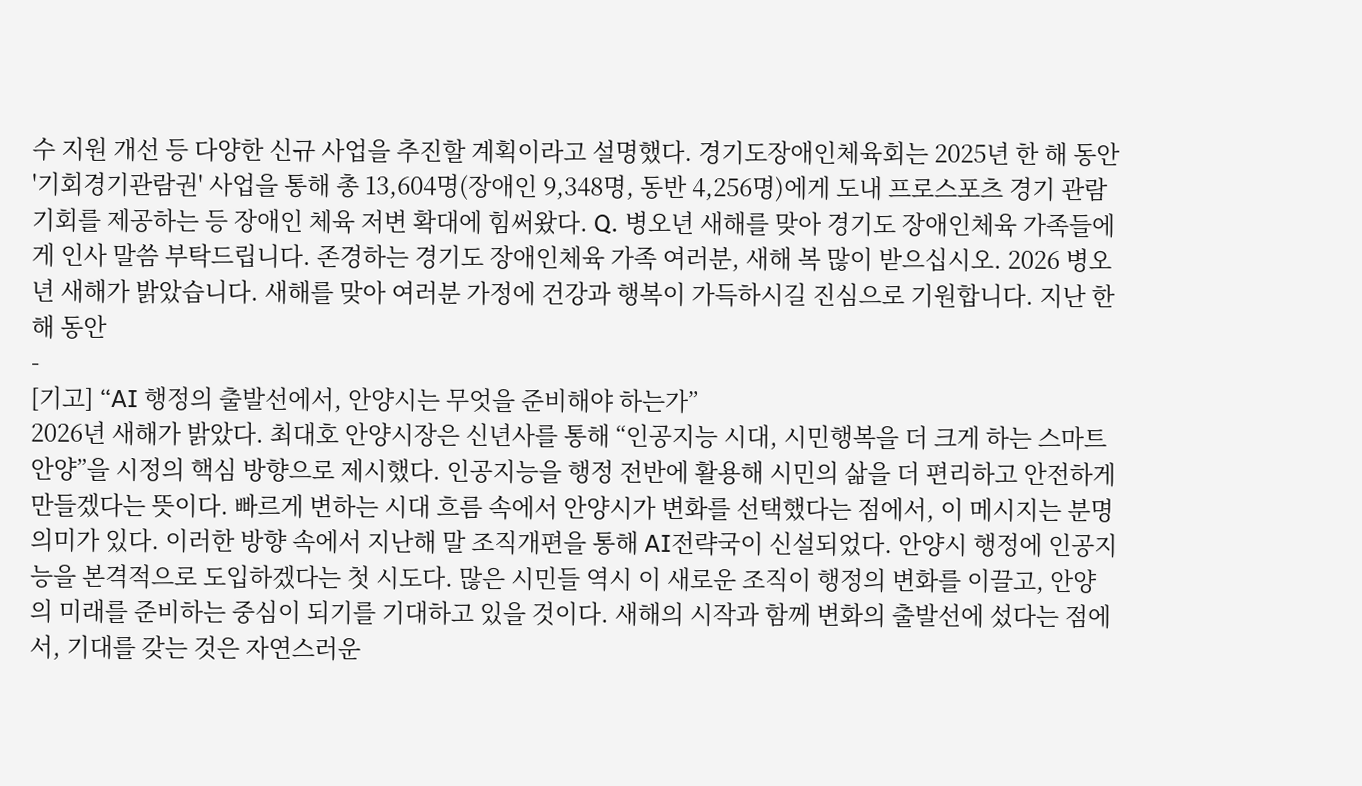수 지원 개선 등 다양한 신규 사업을 추진할 계획이라고 설명했다. 경기도장애인체육회는 2025년 한 해 동안 '기회경기관람권' 사업을 통해 총 13,604명(장애인 9,348명, 동반 4,256명)에게 도내 프로스포츠 경기 관람 기회를 제공하는 등 장애인 체육 저변 확대에 힘써왔다. Q. 병오년 새해를 맞아 경기도 장애인체육 가족들에게 인사 말씀 부탁드립니다. 존경하는 경기도 장애인체육 가족 여러분, 새해 복 많이 받으십시오. 2026 병오년 새해가 밝았습니다. 새해를 맞아 여러분 가정에 건강과 행복이 가득하시길 진심으로 기원합니다. 지난 한 해 동안
-
[기고] “AI 행정의 출발선에서, 안양시는 무엇을 준비해야 하는가”
2026년 새해가 밝았다. 최대호 안양시장은 신년사를 통해 “인공지능 시대, 시민행복을 더 크게 하는 스마트 안양”을 시정의 핵심 방향으로 제시했다. 인공지능을 행정 전반에 활용해 시민의 삶을 더 편리하고 안전하게 만들겠다는 뜻이다. 빠르게 변하는 시대 흐름 속에서 안양시가 변화를 선택했다는 점에서, 이 메시지는 분명 의미가 있다. 이러한 방향 속에서 지난해 말 조직개편을 통해 AI전략국이 신설되었다. 안양시 행정에 인공지능을 본격적으로 도입하겠다는 첫 시도다. 많은 시민들 역시 이 새로운 조직이 행정의 변화를 이끌고, 안양의 미래를 준비하는 중심이 되기를 기대하고 있을 것이다. 새해의 시작과 함께 변화의 출발선에 섰다는 점에서, 기대를 갖는 것은 자연스러운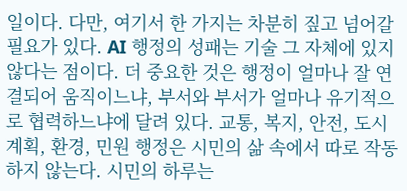일이다. 다만, 여기서 한 가지는 차분히 짚고 넘어갈 필요가 있다. AI 행정의 성패는 기술 그 자체에 있지 않다는 점이다. 더 중요한 것은 행정이 얼마나 잘 연결되어 움직이느냐, 부서와 부서가 얼마나 유기적으로 협력하느냐에 달려 있다. 교통, 복지, 안전, 도시계획, 환경, 민원 행정은 시민의 삶 속에서 따로 작동하지 않는다. 시민의 하루는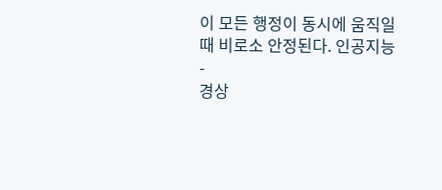이 모든 행정이 동시에 움직일 때 비로소 안정된다. 인공지능
-
경상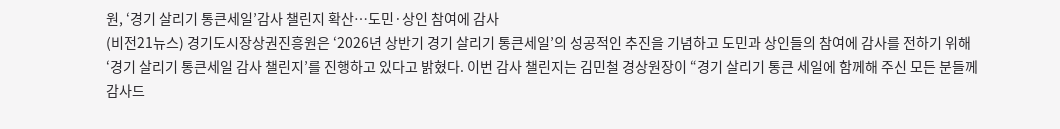원, ‘경기 살리기 통큰세일’감사 챌린지 확산…도민·상인 참여에 감사
(비전21뉴스) 경기도시장상권진흥원은 ‘2026년 상반기 경기 살리기 통큰세일’의 성공적인 추진을 기념하고 도민과 상인들의 참여에 감사를 전하기 위해 ‘경기 살리기 통큰세일 감사 챌린지’를 진행하고 있다고 밝혔다. 이번 감사 챌린지는 김민철 경상원장이 “경기 살리기 통큰 세일에 함께해 주신 모든 분들께 감사드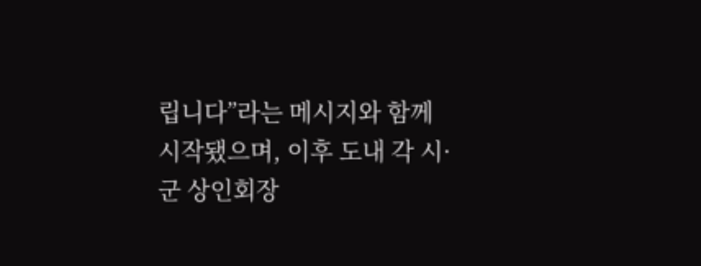립니다”라는 메시지와 함께 시작됐으며, 이후 도내 각 시·군 상인회장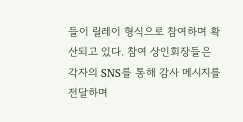들이 릴레이 형식으로 참여하며 확산되고 있다. 참여 상인회장들은 각자의 SNS를 통해 감사 메시지를 전달하며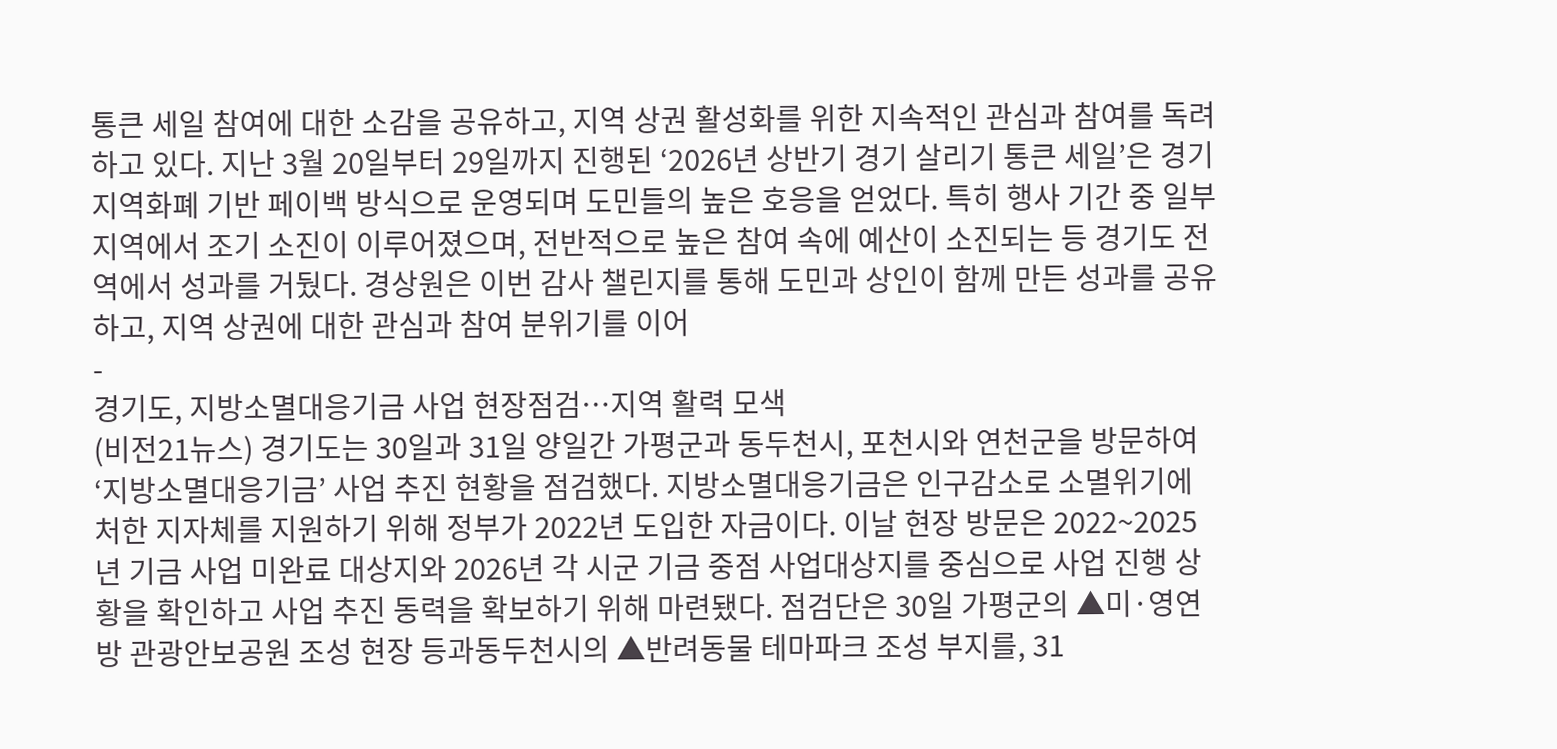통큰 세일 참여에 대한 소감을 공유하고, 지역 상권 활성화를 위한 지속적인 관심과 참여를 독려하고 있다. 지난 3월 20일부터 29일까지 진행된 ‘2026년 상반기 경기 살리기 통큰 세일’은 경기지역화폐 기반 페이백 방식으로 운영되며 도민들의 높은 호응을 얻었다. 특히 행사 기간 중 일부 지역에서 조기 소진이 이루어졌으며, 전반적으로 높은 참여 속에 예산이 소진되는 등 경기도 전역에서 성과를 거뒀다. 경상원은 이번 감사 챌린지를 통해 도민과 상인이 함께 만든 성과를 공유하고, 지역 상권에 대한 관심과 참여 분위기를 이어
-
경기도, 지방소멸대응기금 사업 현장점검…지역 활력 모색
(비전21뉴스) 경기도는 30일과 31일 양일간 가평군과 동두천시, 포천시와 연천군을 방문하여 ‘지방소멸대응기금’ 사업 추진 현황을 점검했다. 지방소멸대응기금은 인구감소로 소멸위기에 처한 지자체를 지원하기 위해 정부가 2022년 도입한 자금이다. 이날 현장 방문은 2022~2025년 기금 사업 미완료 대상지와 2026년 각 시군 기금 중점 사업대상지를 중심으로 사업 진행 상황을 확인하고 사업 추진 동력을 확보하기 위해 마련됐다. 점검단은 30일 가평군의 ▲미·영연방 관광안보공원 조성 현장 등과동두천시의 ▲반려동물 테마파크 조성 부지를, 31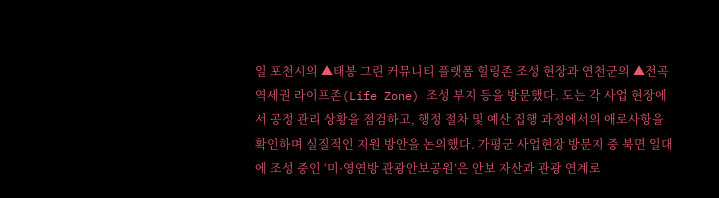일 포천시의 ▲태봉 그린 커뮤니티 플랫폼 힐링존 조성 현장과 연천군의 ▲전곡역세권 라이프존(Life Zone) 조성 부지 등을 방문했다. 도는 각 사업 현장에서 공정 관리 상황을 점검하고, 행정 절차 및 예산 집행 과정에서의 애로사항을 확인하며 실질적인 지원 방안을 논의했다. 가평군 사업현장 방문지 중 북면 일대에 조성 중인 ‘미·영연방 관광안보공원’은 안보 자산과 관광 연계로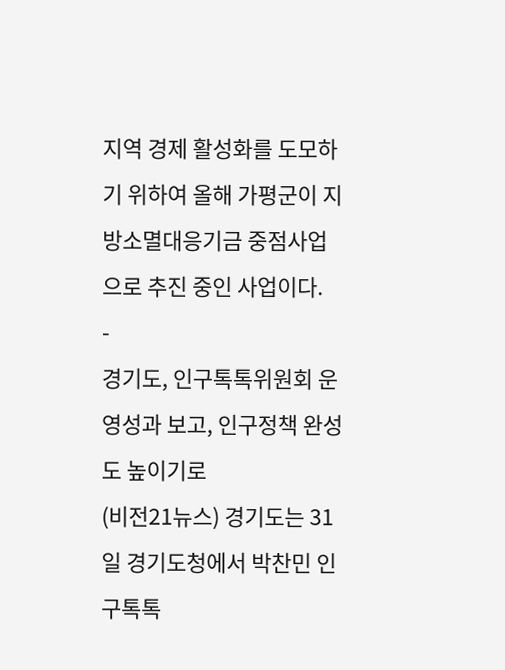지역 경제 활성화를 도모하기 위하여 올해 가평군이 지방소멸대응기금 중점사업으로 추진 중인 사업이다.
-
경기도, 인구톡톡위원회 운영성과 보고, 인구정책 완성도 높이기로
(비전21뉴스) 경기도는 31일 경기도청에서 박찬민 인구톡톡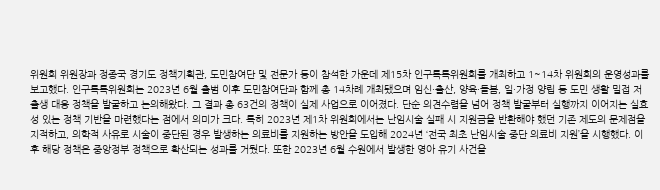위원회 위원장과 정종국 경기도 정책기획관, 도민참여단 및 전문가 등이 참석한 가운데 제15차 인구톡톡위원회를 개최하고 1~14차 위원회의 운영성과를 보고했다. 인구톡톡위원회는 2023년 6월 출범 이후 도민참여단과 함께 총 14차례 개최됐으며 임신·출산, 양육·돌봄, 일·가정 양립 등 도민 생활 밀접 저출생 대응 정책을 발굴하고 논의해왔다. 그 결과 총 63건의 정책이 실제 사업으로 이어졌다. 단순 의견수렴을 넘어 정책 발굴부터 실행까지 이어지는 실효성 있는 정책 기반을 마련했다는 점에서 의미가 크다. 특히 2023년 제1차 위원회에서는 난임시술 실패 시 지원금을 반환해야 했던 기존 제도의 문제점을 지적하고, 의학적 사유로 시술이 중단된 경우 발생하는 의료비를 지원하는 방안을 도입해 2024년 ‘전국 최초 난임시술 중단 의료비 지원’을 시행했다. 이후 해당 정책은 중앙정부 정책으로 확산되는 성과를 거뒀다. 또한 2023년 6월 수원에서 발생한 영아 유기 사건을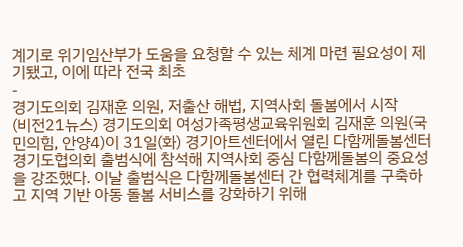계기로 위기임산부가 도움을 요청할 수 있는 체계 마련 필요성이 제기됐고, 이에 따라 전국 최초
-
경기도의회 김재훈 의원, 저출산 해법, 지역사회 돌봄에서 시작
(비전21뉴스) 경기도의회 여성가족평생교육위원회 김재훈 의원(국민의힘, 안양4)이 31일(화) 경기아트센터에서 열린 다함께돌봄센터 경기도협의회 출범식에 참석해 지역사회 중심 다함께돌봄의 중요성을 강조했다. 이날 출범식은 다함께돌봄센터 간 협력체계를 구축하고 지역 기반 아동 돌봄 서비스를 강화하기 위해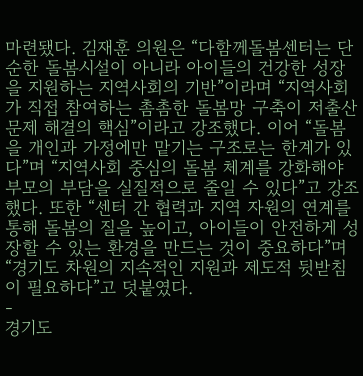마련됐다. 김재훈 의원은 “다함께돌봄센터는 단순한 돌봄시설이 아니라 아이들의 건강한 성장을 지원하는 지역사회의 기반”이라며 “지역사회가 직접 참여하는 촘촘한 돌봄망 구축이 저출산 문제 해결의 핵심”이라고 강조했다. 이어 “돌봄을 개인과 가정에만 맡기는 구조로는 한계가 있다”며 “지역사회 중심의 돌봄 체계를 강화해야 부모의 부담을 실질적으로 줄일 수 있다”고 강조했다. 또한 “센터 간 협력과 지역 자원의 연계를 통해 돌봄의 질을 높이고, 아이들이 안전하게 성장할 수 있는 환경을 만드는 것이 중요하다”며 “경기도 차원의 지속적인 지원과 제도적 뒷받침이 필요하다”고 덧붙였다.
-
경기도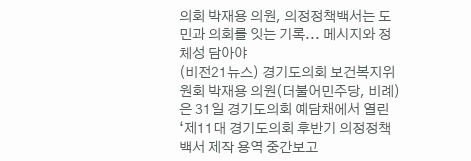의회 박재용 의원, 의정정책백서는 도민과 의회를 잇는 기록... 메시지와 정체성 담아야
(비전21뉴스) 경기도의회 보건복지위원회 박재용 의원(더불어민주당, 비례)은 31일 경기도의회 예담채에서 열린 ‘제11대 경기도의회 후반기 의정정책백서 제작 용역 중간보고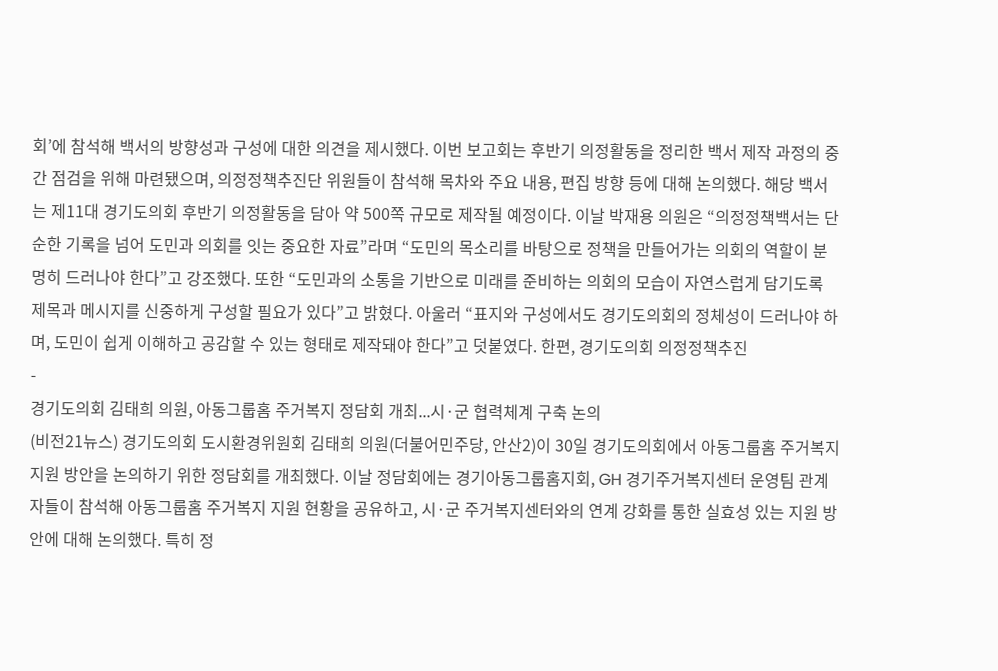회’에 참석해 백서의 방향성과 구성에 대한 의견을 제시했다. 이번 보고회는 후반기 의정활동을 정리한 백서 제작 과정의 중간 점검을 위해 마련됐으며, 의정정책추진단 위원들이 참석해 목차와 주요 내용, 편집 방향 등에 대해 논의했다. 해당 백서는 제11대 경기도의회 후반기 의정활동을 담아 약 500쪽 규모로 제작될 예정이다. 이날 박재용 의원은 “의정정책백서는 단순한 기록을 넘어 도민과 의회를 잇는 중요한 자료”라며 “도민의 목소리를 바탕으로 정책을 만들어가는 의회의 역할이 분명히 드러나야 한다”고 강조했다. 또한 “도민과의 소통을 기반으로 미래를 준비하는 의회의 모습이 자연스럽게 담기도록 제목과 메시지를 신중하게 구성할 필요가 있다”고 밝혔다. 아울러 “표지와 구성에서도 경기도의회의 정체성이 드러나야 하며, 도민이 쉽게 이해하고 공감할 수 있는 형태로 제작돼야 한다”고 덧붙였다. 한편, 경기도의회 의정정책추진
-
경기도의회 김태희 의원, 아동그룹홈 주거복지 정담회 개최...시·군 협력체계 구축 논의
(비전21뉴스) 경기도의회 도시환경위원회 김태희 의원(더불어민주당, 안산2)이 30일 경기도의회에서 아동그룹홈 주거복지 지원 방안을 논의하기 위한 정담회를 개최했다. 이날 정담회에는 경기아동그룹홈지회, GH 경기주거복지센터 운영팀 관계자들이 참석해 아동그룹홈 주거복지 지원 현황을 공유하고, 시·군 주거복지센터와의 연계 강화를 통한 실효성 있는 지원 방안에 대해 논의했다. 특히 정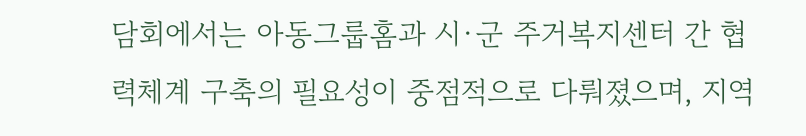담회에서는 아동그룹홈과 시·군 주거복지센터 간 협력체계 구축의 필요성이 중점적으로 다뤄졌으며, 지역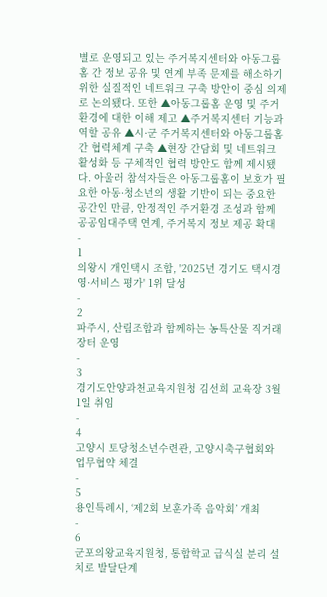별로 운영되고 있는 주거복지센터와 아동그룹홈 간 정보 공유 및 연계 부족 문제를 해소하기 위한 실질적인 네트워크 구축 방안이 중심 의제로 논의됐다. 또한 ▲아동그룹홈 운영 및 주거환경에 대한 이해 제고 ▲주거복지센터 기능과 역할 공유 ▲시·군 주거복지센터와 아동그룹홈 간 협력체계 구축 ▲현장 간담회 및 네트워크 활성화 등 구체적인 협력 방안도 함께 제시됐다. 아울러 참석자들은 아동그룹홈이 보호가 필요한 아동·청소년의 생활 기반이 되는 중요한 공간인 만큼, 안정적인 주거환경 조성과 함께 공공임대주택 연계, 주거복지 정보 제공 확대
-
1
의왕시 개인택시 조합, '2025년 경기도 택시경영·서비스 평가' 1위 달성
-
2
파주시, 산림조합과 함께하는 농특산물 직거래 장터 운영
-
3
경기도안양과천교육지원청 김선희 교육장 3월 1일 취임
-
4
고양시 토당청소년수련관, 고양시축구협회와 업무협약 체결
-
5
용인특례시, ‘제2회 보훈가족 음악회’ 개최
-
6
군포의왕교육지원청, 통합학교 급식실 분리 설치로 발달단계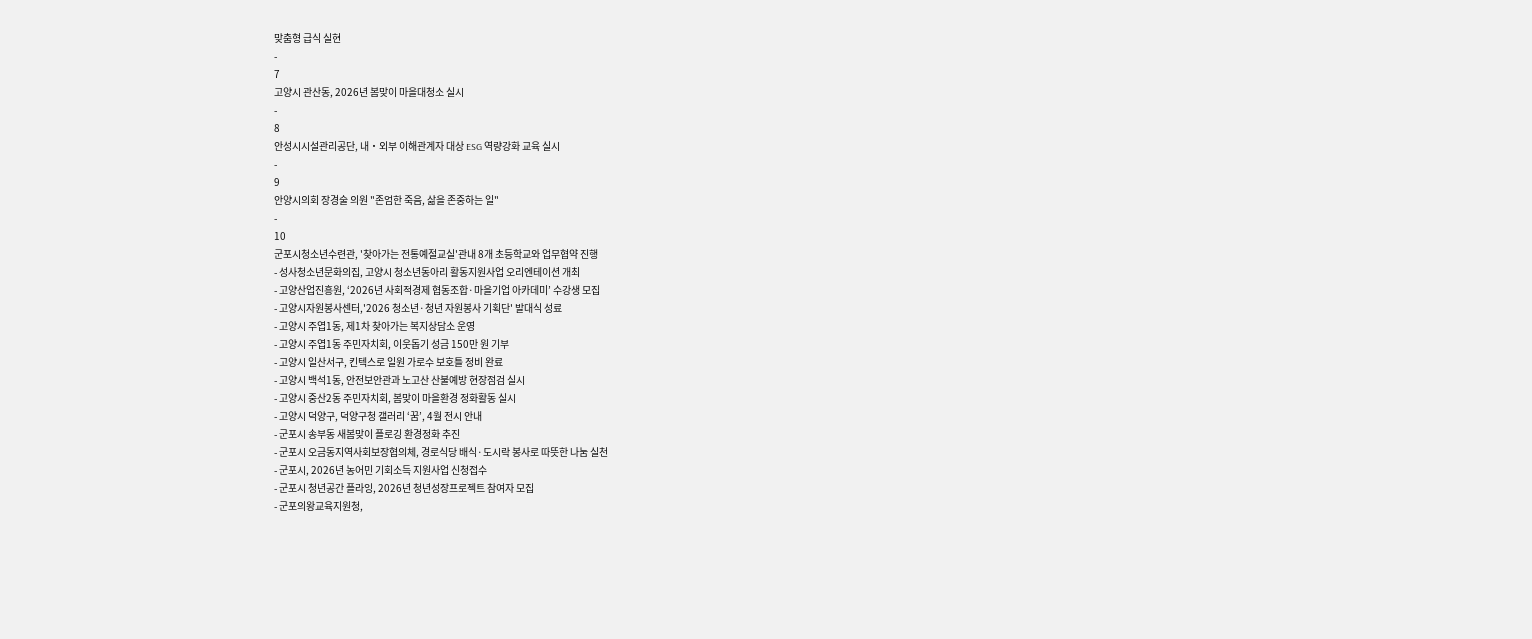맞춤형 급식 실현
-
7
고양시 관산동, 2026년 봄맞이 마을대청소 실시
-
8
안성시시설관리공단, 내‧외부 이해관계자 대상 ESG 역량강화 교육 실시
-
9
안양시의회 장경술 의원 "존엄한 죽음, 삶을 존중하는 일"
-
10
군포시청소년수련관, '찾아가는 전통예절교실'관내 8개 초등학교와 업무협약 진행
- 성사청소년문화의집, 고양시 청소년동아리 활동지원사업 오리엔테이션 개최
- 고양산업진흥원, ‘2026년 사회적경제 협동조합·마을기업 아카데미’ 수강생 모집
- 고양시자원봉사센터,'2026 청소년·청년 자원봉사 기획단' 발대식 성료
- 고양시 주엽1동, 제1차 찾아가는 복지상담소 운영
- 고양시 주엽1동 주민자치회, 이웃돕기 성금 150만 원 기부
- 고양시 일산서구, 킨텍스로 일원 가로수 보호틀 정비 완료
- 고양시 백석1동, 안전보안관과 노고산 산불예방 현장점검 실시
- 고양시 중산2동 주민자치회, 봄맞이 마을환경 정화활동 실시
- 고양시 덕양구, 덕양구청 갤러리 ‘꿈’, 4월 전시 안내
- 군포시 송부동 새봄맞이 플로깅 환경정화 추진
- 군포시 오금동지역사회보장협의체, 경로식당 배식·도시락 봉사로 따뜻한 나눔 실천
- 군포시, 2026년 농어민 기회소득 지원사업 신청접수
- 군포시 청년공간 플라잉, 2026년 청년성장프로젝트 참여자 모집
- 군포의왕교육지원청,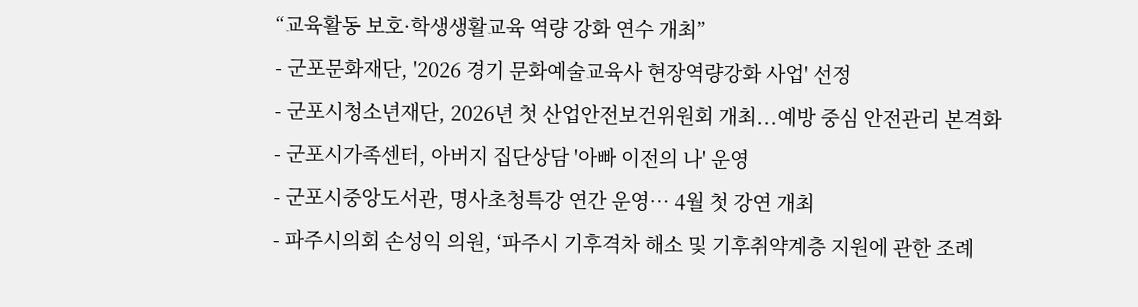“교육활동 보호·학생생활교육 역량 강화 연수 개최”
- 군포문화재단, '2026 경기 문화예술교육사 현장역량강화 사업' 선정
- 군포시청소년재단, 2026년 첫 산업안전보건위원회 개최...예방 중심 안전관리 본격화
- 군포시가족센터, 아버지 집단상담 '아빠 이전의 나' 운영
- 군포시중앙도서관, 명사초청특강 연간 운영… 4월 첫 강연 개최
- 파주시의회 손성익 의원, ‘파주시 기후격차 해소 및 기후취약계층 지원에 관한 조례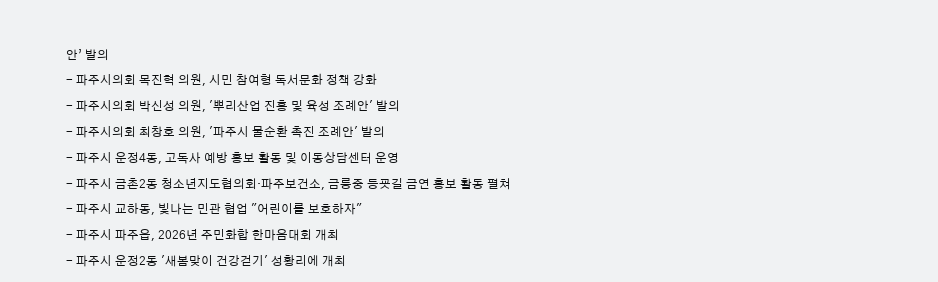안’ 발의
- 파주시의회 목진혁 의원, 시민 참여형 독서문화 정책 강화
- 파주시의회 박신성 의원, '뿌리산업 진흥 및 육성 조례안' 발의
- 파주시의회 최창호 의원, '파주시 물순환 촉진 조례안' 발의
- 파주시 운정4동, 고독사 예방 홍보 활동 및 이동상담센터 운영
- 파주시 금촌2동 청소년지도협의회·파주보건소, 금릉중 등굣길 금연 홍보 활동 펼쳐
- 파주시 교하동, 빛나는 민관 협업 "어린이를 보호하자"
- 파주시 파주읍, 2026년 주민화합 한마음대회 개최
- 파주시 운정2동 '새봄맞이 건강걷기' 성황리에 개최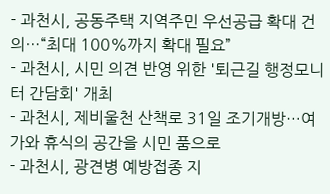- 과천시, 공동주택 지역주민 우선공급 확대 건의…“최대 100%까지 확대 필요”
- 과천시, 시민 의견 반영 위한 '퇴근길 행정모니터 간담회' 개최
- 과천시, 제비울천 산책로 31일 조기개방…여가와 휴식의 공간을 시민 품으로
- 과천시, 광견병 예방접종 지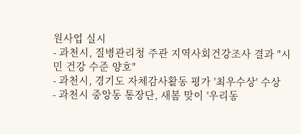원사업 실시
- 과천시, 질병관리청 주관 지역사회건강조사 결과 "시민 건강 수준 양호"
- 과천시, 경기도 자체감사활동 평가 '최우수상' 수상
- 과천시 중앙동 통장단, 새봄 맞이 '우리동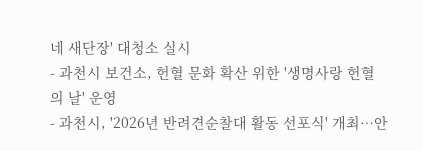네 새단장' 대청소 실시
- 과천시 보건소, 헌혈 문화 확산 위한 '생명사랑 헌혈의 날' 운영
- 과천시, '2026년 반려견순찰대 활동 선포식' 개최…안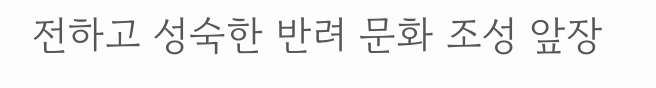전하고 성숙한 반려 문화 조성 앞장